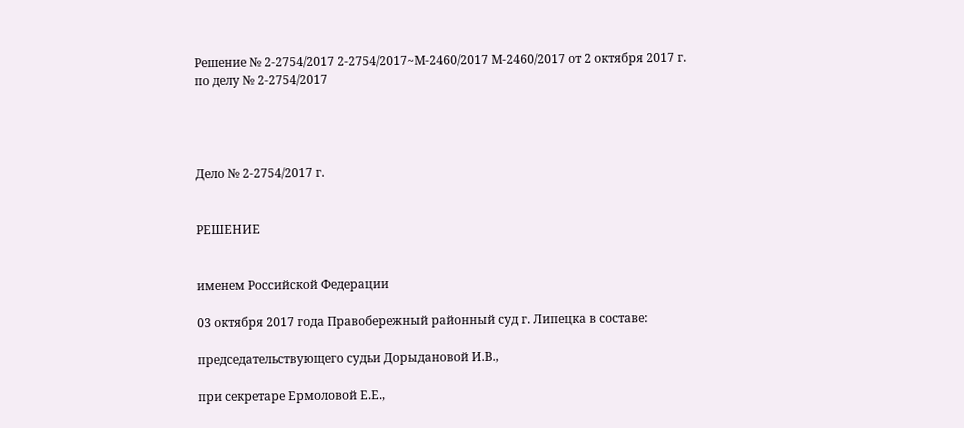Решение № 2-2754/2017 2-2754/2017~М-2460/2017 М-2460/2017 от 2 октября 2017 г. по делу № 2-2754/2017




Дело № 2-2754/2017 г.


РЕШЕНИЕ


именем Российской Федерации

03 октября 2017 года Правобережный районный суд г. Липецка в составе:

председательствующего судьи Дорыдановой И.В.,

при секретаре Ермоловой Е.Е.,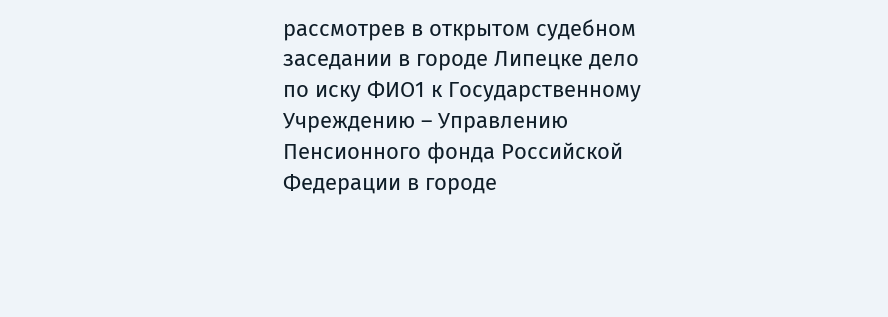рассмотрев в открытом судебном заседании в городе Липецке дело по иску ФИО1 к Государственному Учреждению – Управлению Пенсионного фонда Российской Федерации в городе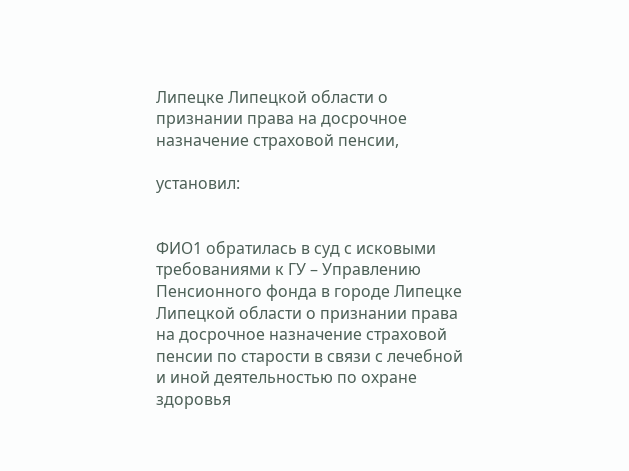Липецке Липецкой области о признании права на досрочное назначение страховой пенсии,

установил:


ФИО1 обратилась в суд с исковыми требованиями к ГУ – Управлению Пенсионного фонда в городе Липецке Липецкой области о признании права на досрочное назначение страховой пенсии по старости в связи с лечебной и иной деятельностью по охране здоровья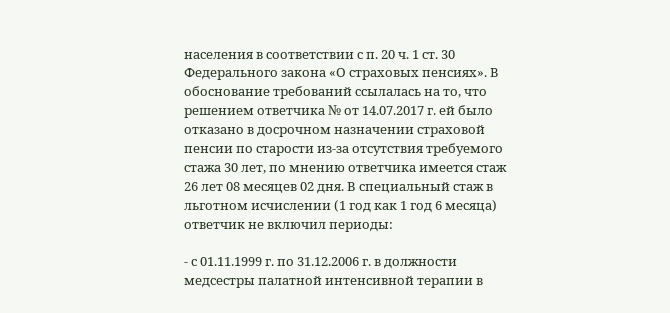населения в соответствии с п. 20 ч. 1 ст. 30 Федерального закона «О страховых пенсиях». В обоснование требований ссылалась на то, что решением ответчика № от 14.07.2017 г. ей было отказано в досрочном назначении страховой пенсии по старости из-за отсутствия требуемого стажа 30 лет, по мнению ответчика имеется стаж 26 лет 08 месяцев 02 дня. В специальный стаж в льготном исчислении (1 год как 1 год 6 месяца) ответчик не включил периоды:

- с 01.11.1999 г. по 31.12.2006 г. в должности медсестры палатной интенсивной терапии в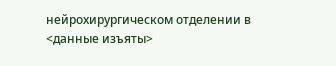нейрохирургическом отделении в <данные изъяты>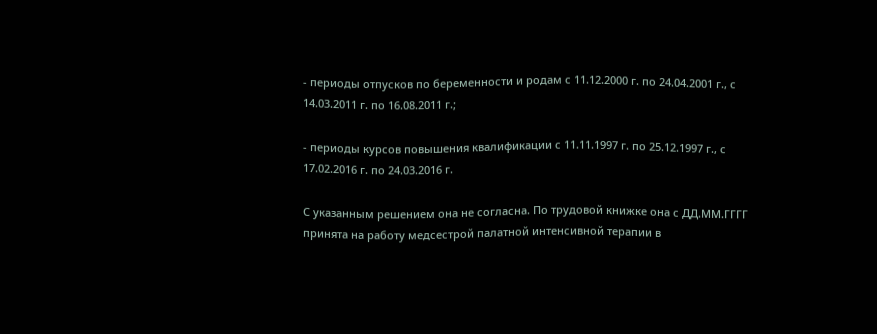- периоды отпусков по беременности и родам с 11.12.2000 г. по 24.04.2001 г., с 14.03.2011 г. по 16.08.2011 г.;

- периоды курсов повышения квалификации с 11.11.1997 г. по 25.12.1997 г., с 17.02.2016 г. по 24.03.2016 г.

С указанным решением она не согласна. По трудовой книжке она с ДД.ММ.ГГГГ принята на работу медсестрой палатной интенсивной терапии в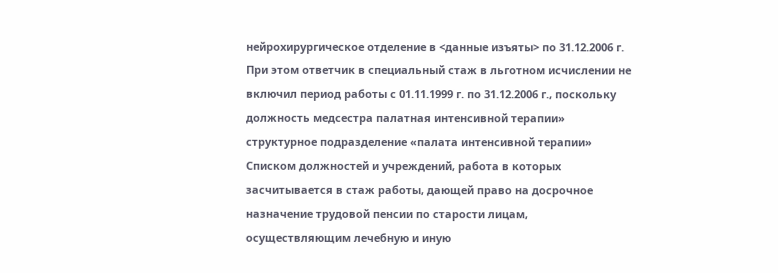нейрохирургическое отделение в <данные изъяты> по 31.12.2006 г. При этом ответчик в специальный стаж в льготном исчислении не включил период работы с 01.11.1999 г. по 31.12.2006 г., поскольку должность медсестра палатная интенсивной терапии» структурное подразделение «палата интенсивной терапии» Списком должностей и учреждений, работа в которых засчитывается в стаж работы, дающей право на досрочное назначение трудовой пенсии по старости лицам, осуществляющим лечебную и иную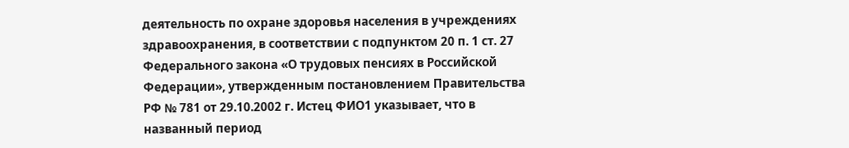деятельность по охране здоровья населения в учреждениях здравоохранения, в соответствии с подпунктом 20 п. 1 ст. 27 Федерального закона «О трудовых пенсиях в Российской Федерации», утвержденным постановлением Правительства РФ № 781 от 29.10.2002 г. Истец ФИО1 указывает, что в названный период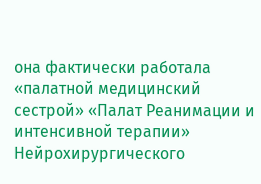она фактически работала «палатной медицинский сестрой» «Палат Реанимации и интенсивной терапии» Нейрохирургического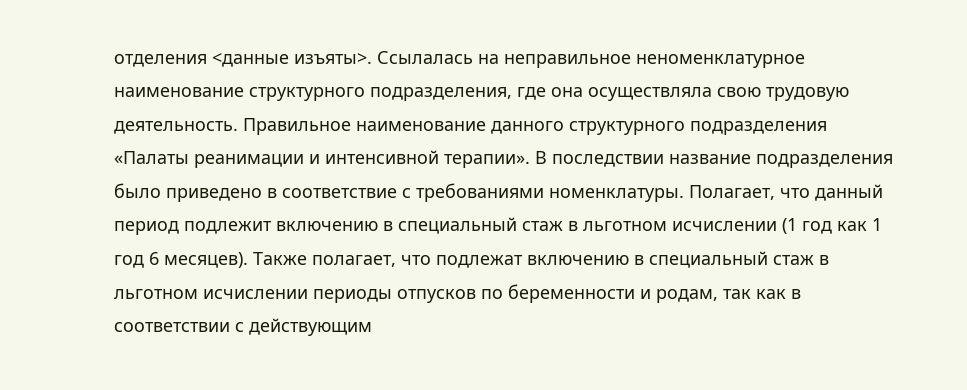отделения <данные изъяты>. Ссылалась на неправильное неноменклатурное наименование структурного подразделения, где она осуществляла свою трудовую деятельность. Правильное наименование данного структурного подразделения «Палаты реанимации и интенсивной терапии». В последствии название подразделения было приведено в соответствие с требованиями номенклатуры. Полагает, что данный период подлежит включению в специальный стаж в льготном исчислении (1 год как 1 год 6 месяцев). Также полагает, что подлежат включению в специальный стаж в льготном исчислении периоды отпусков по беременности и родам, так как в соответствии с действующим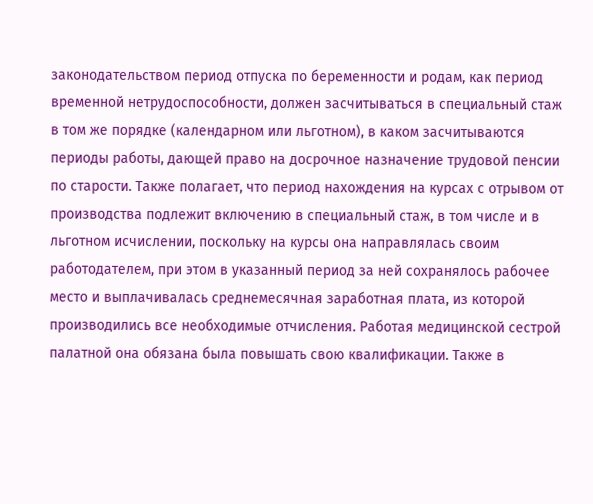законодательством период отпуска по беременности и родам, как период временной нетрудоспособности, должен засчитываться в специальный стаж в том же порядке (календарном или льготном), в каком засчитываются периоды работы, дающей право на досрочное назначение трудовой пенсии по старости. Также полагает, что период нахождения на курсах с отрывом от производства подлежит включению в специальный стаж, в том числе и в льготном исчислении, поскольку на курсы она направлялась своим работодателем, при этом в указанный период за ней сохранялось рабочее место и выплачивалась среднемесячная заработная плата, из которой производились все необходимые отчисления. Работая медицинской сестрой палатной она обязана была повышать свою квалификации. Также в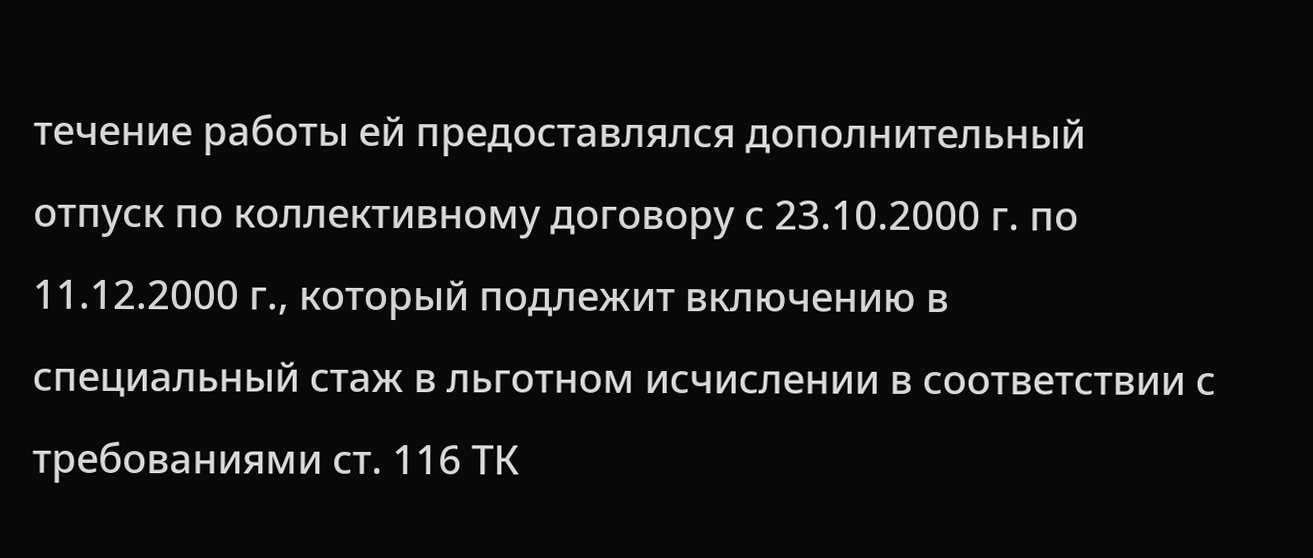течение работы ей предоставлялся дополнительный отпуск по коллективному договору с 23.10.2000 г. по 11.12.2000 г., который подлежит включению в специальный стаж в льготном исчислении в соответствии с требованиями ст. 116 ТК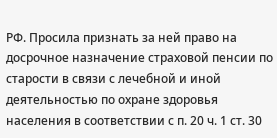РФ. Просила признать за ней право на досрочное назначение страховой пенсии по старости в связи с лечебной и иной деятельностью по охране здоровья населения в соответствии с п. 20 ч. 1 ст. 30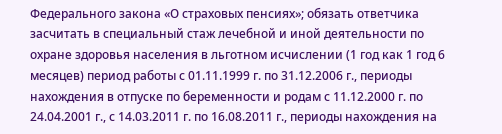Федерального закона «О страховых пенсиях»; обязать ответчика засчитать в специальный стаж лечебной и иной деятельности по охране здоровья населения в льготном исчислении (1 год как 1 год 6 месяцев) период работы с 01.11.1999 г. по 31.12.2006 г., периоды нахождения в отпуске по беременности и родам с 11.12.2000 г. по 24.04.2001 г., с 14.03.2011 г. по 16.08.2011 г., периоды нахождения на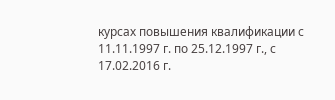курсах повышения квалификации с 11.11.1997 г. по 25.12.1997 г., с 17.02.2016 г.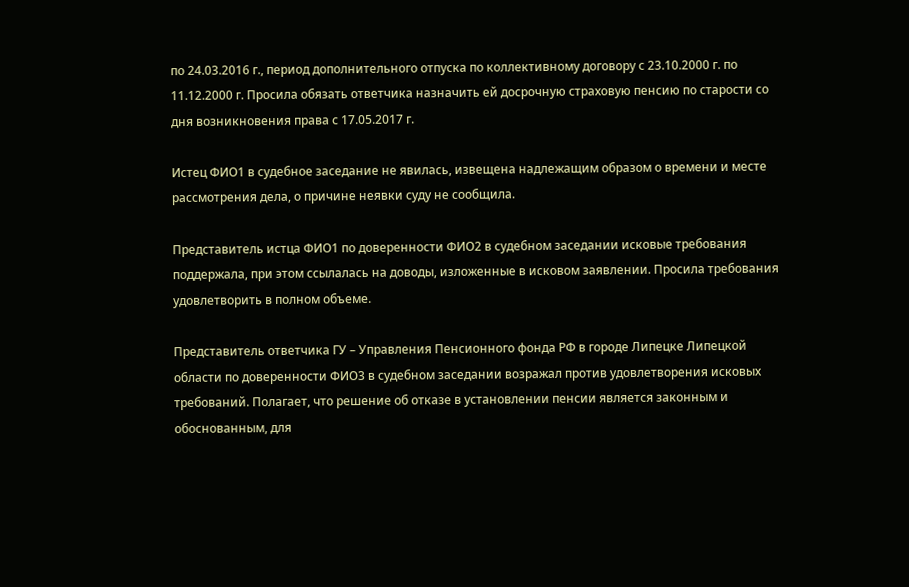по 24.03.2016 г., период дополнительного отпуска по коллективному договору с 23.10.2000 г. по 11.12.2000 г. Просила обязать ответчика назначить ей досрочную страховую пенсию по старости со дня возникновения права с 17.05.2017 г.

Истец ФИО1 в судебное заседание не явилась, извещена надлежащим образом о времени и месте рассмотрения дела, о причине неявки суду не сообщила.

Представитель истца ФИО1 по доверенности ФИО2 в судебном заседании исковые требования поддержала, при этом ссылалась на доводы, изложенные в исковом заявлении. Просила требования удовлетворить в полном объеме.

Представитель ответчика ГУ – Управления Пенсионного фонда РФ в городе Липецке Липецкой области по доверенности ФИО3 в судебном заседании возражал против удовлетворения исковых требований. Полагает, что решение об отказе в установлении пенсии является законным и обоснованным, для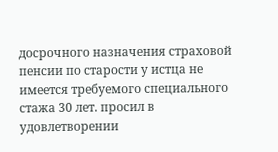досрочного назначения страховой пенсии по старости у истца не имеется требуемого специального стажа 30 лет. просил в удовлетворении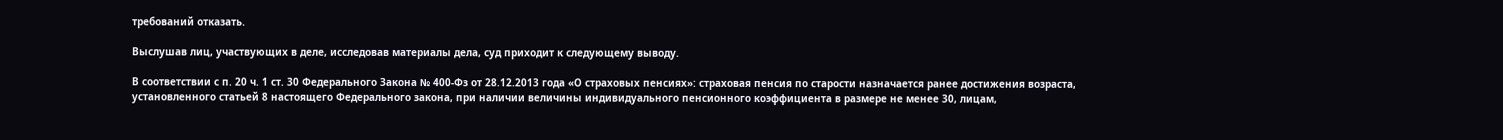требований отказать.

Выслушав лиц, участвующих в деле, исследовав материалы дела, суд приходит к следующему выводу.

В соответствии с п. 20 ч. 1 ст. 30 Федерального Закона № 400-Фз от 28.12.2013 года «О страховых пенсиях»: страховая пенсия по старости назначается ранее достижения возраста, установленного статьей 8 настоящего Федерального закона, при наличии величины индивидуального пенсионного коэффициента в размере не менее 30, лицам,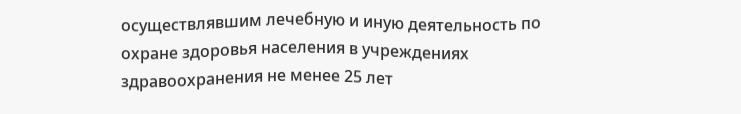осуществлявшим лечебную и иную деятельность по охране здоровья населения в учреждениях здравоохранения не менее 25 лет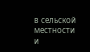в сельской местности и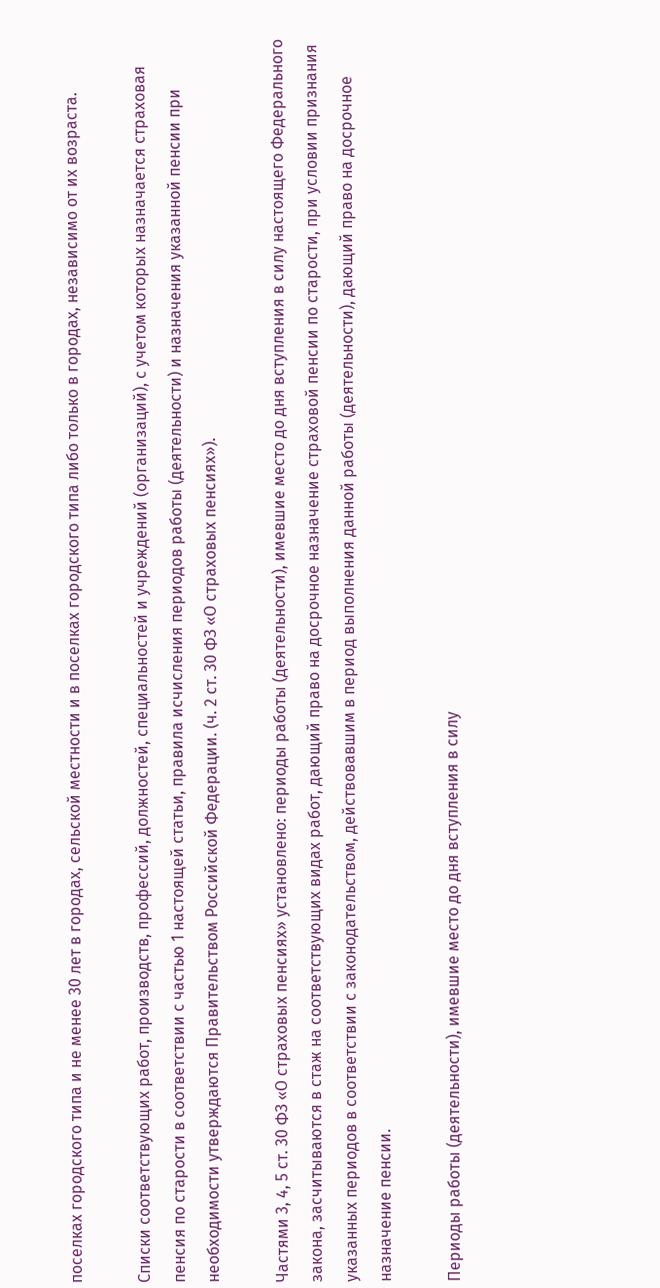поселках городского типа и не менее 30 лет в городах, сельской местности и в поселках городского типа либо только в городах, независимо от их возраста.

Списки соответствующих работ, производств, профессий, должностей, специальностей и учреждений (организаций), с учетом которых назначается страховая пенсия по старости в соответствии с частью 1 настоящей статьи, правила исчисления периодов работы (деятельности) и назначения указанной пенсии при необходимости утверждаются Правительством Российской Федерации. (ч. 2 ст. 30 ФЗ «О страховых пенсиях»).

Частями 3, 4, 5 ст. 30 ФЗ «О страховых пенсиях» установлено: периоды работы (деятельности), имевшие место до дня вступления в силу настоящего Федерального закона, засчитываются в стаж на соответствующих видах работ, дающий право на досрочное назначение страховой пенсии по старости, при условии признания указанных периодов в соответствии с законодательством, действовавшим в период выполнения данной работы (деятельности), дающий право на досрочное назначение пенсии.

Периоды работы (деятельности), имевшие место до дня вступления в силу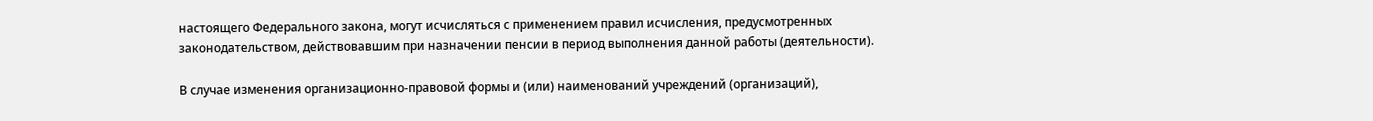настоящего Федерального закона, могут исчисляться с применением правил исчисления, предусмотренных законодательством, действовавшим при назначении пенсии в период выполнения данной работы (деятельности).

В случае изменения организационно-правовой формы и (или) наименований учреждений (организаций),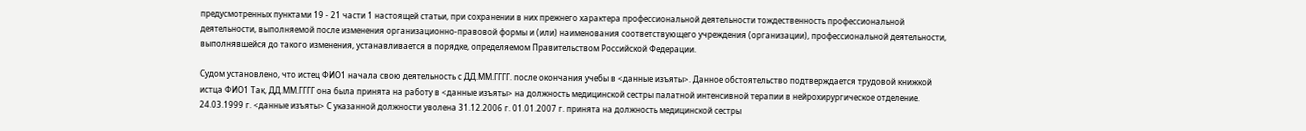предусмотренных пунктами 19 - 21 части 1 настоящей статьи, при сохранении в них прежнего характера профессиональной деятельности тождественность профессиональной деятельности, выполняемой после изменения организационно-правовой формы и (или) наименования соответствующего учреждения (организации), профессиональной деятельности, выполнявшейся до такого изменения, устанавливается в порядке, определяемом Правительством Российской Федерации.

Судом установлено, что истец ФИО1 начала свою деятельность с ДД.ММ.ГГГГ. после окончания учебы в <данные изъяты>. Данное обстоятельство подтверждается трудовой книжкой истца ФИО1 Так, ДД.ММ.ГГГГ она была принята на работу в <данные изъяты> на должность медицинской сестры палатной интенсивной терапии в нейрохирургическое отделение. 24.03.1999 г. <данные изъяты> С указанной должности уволена 31.12.2006 г. 01.01.2007 г. принята на должность медицинской сестры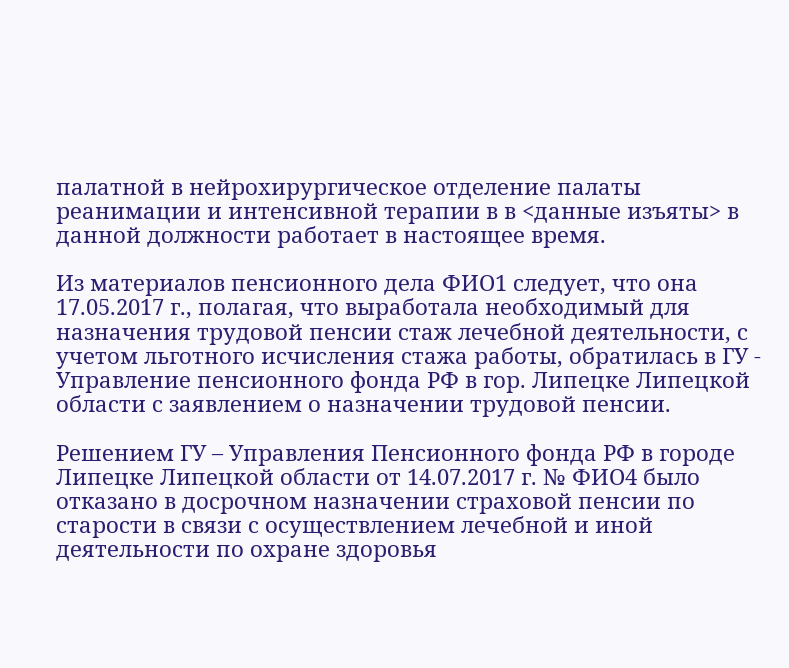палатной в нейрохирургическое отделение палаты реанимации и интенсивной терапии в в <данные изъяты> в данной должности работает в настоящее время.

Из материалов пенсионного дела ФИО1 следует, что она 17.05.2017 г., полагая, что выработала необходимый для назначения трудовой пенсии стаж лечебной деятельности, с учетом льготного исчисления стажа работы, обратилась в ГУ - Управление пенсионного фонда РФ в гор. Липецке Липецкой области с заявлением о назначении трудовой пенсии.

Решением ГУ – Управления Пенсионного фонда РФ в городе Липецке Липецкой области от 14.07.2017 г. № ФИО4 было отказано в досрочном назначении страховой пенсии по старости в связи с осуществлением лечебной и иной деятельности по охране здоровья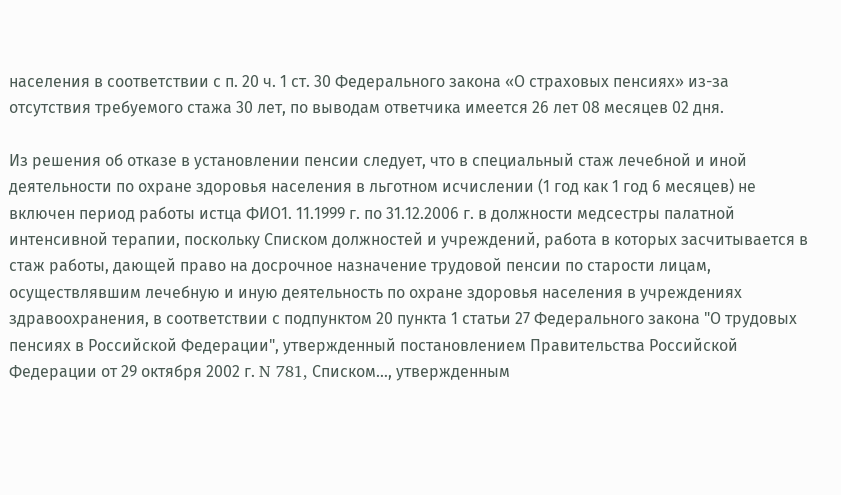населения в соответствии с п. 20 ч. 1 ст. 30 Федерального закона «О страховых пенсиях» из-за отсутствия требуемого стажа 30 лет, по выводам ответчика имеется 26 лет 08 месяцев 02 дня.

Из решения об отказе в установлении пенсии следует, что в специальный стаж лечебной и иной деятельности по охране здоровья населения в льготном исчислении (1 год как 1 год 6 месяцев) не включен период работы истца ФИО1. 11.1999 г. по 31.12.2006 г. в должности медсестры палатной интенсивной терапии, поскольку Списком должностей и учреждений, работа в которых засчитывается в стаж работы, дающей право на досрочное назначение трудовой пенсии по старости лицам, осуществлявшим лечебную и иную деятельность по охране здоровья населения в учреждениях здравоохранения, в соответствии с подпунктом 20 пункта 1 статьи 27 Федерального закона "О трудовых пенсиях в Российской Федерации", утвержденный постановлением Правительства Российской Федерации от 29 октября 2002 г. N 781, Списком…, утвержденным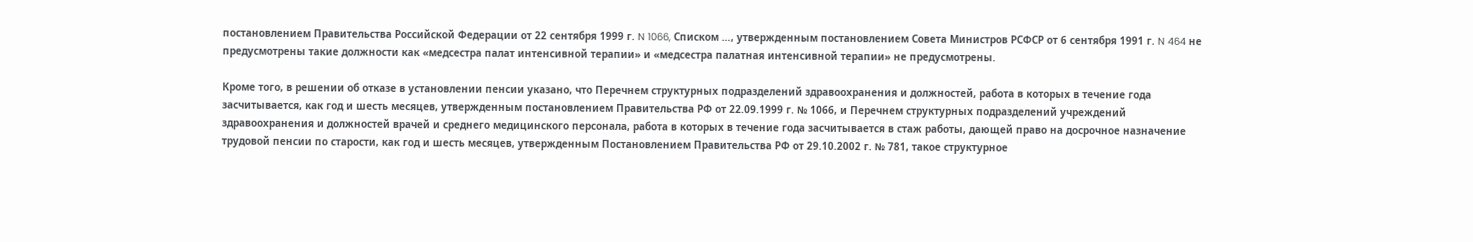постановлением Правительства Российской Федерации от 22 сентября 1999 г. N 1066, Списком …, утвержденным постановлением Совета Министров РСФСР от 6 сентября 1991 г. N 464 не предусмотрены такие должности как «медсестра палат интенсивной терапии» и «медсестра палатная интенсивной терапии» не предусмотрены.

Кроме того, в решении об отказе в установлении пенсии указано, что Перечнем структурных подразделений здравоохранения и должностей, работа в которых в течение года засчитывается, как год и шесть месяцев, утвержденным постановлением Правительства РФ от 22.09.1999 г. № 1066, и Перечнем структурных подразделений учреждений здравоохранения и должностей врачей и среднего медицинского персонала, работа в которых в течение года засчитывается в стаж работы, дающей право на досрочное назначение трудовой пенсии по старости, как год и шесть месяцев, утвержденным Постановлением Правительства РФ от 29.10.2002 г. № 781, такое структурное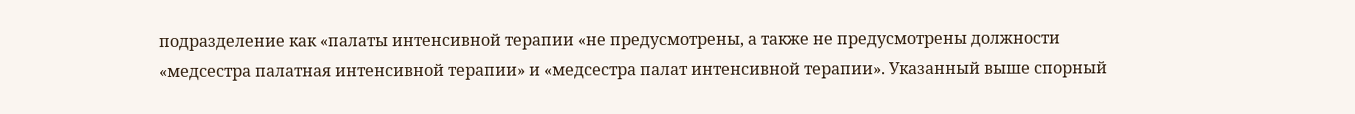подразделение как «палаты интенсивной терапии «не предусмотрены, а также не предусмотрены должности «медсестра палатная интенсивной терапии» и «медсестра палат интенсивной терапии». Указанный выше спорный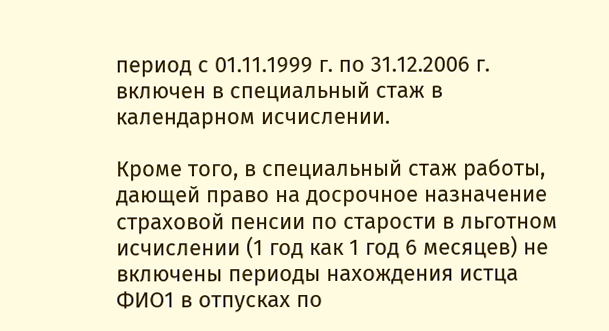период с 01.11.1999 г. по 31.12.2006 г. включен в специальный стаж в календарном исчислении.

Кроме того, в специальный стаж работы, дающей право на досрочное назначение страховой пенсии по старости в льготном исчислении (1 год как 1 год 6 месяцев) не включены периоды нахождения истца ФИО1 в отпусках по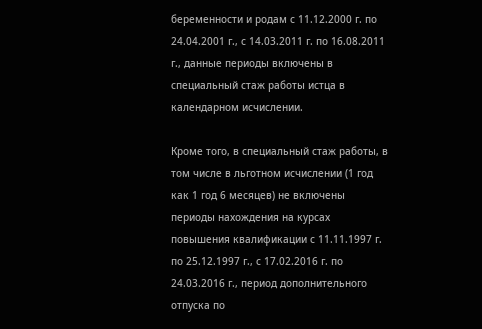беременности и родам с 11.12.2000 г. по 24.04.2001 г., с 14.03.2011 г. по 16.08.2011 г., данные периоды включены в специальный стаж работы истца в календарном исчислении.

Кроме того, в специальный стаж работы, в том числе в льготном исчислении (1 год как 1 год 6 месяцев) не включены периоды нахождения на курсах повышения квалификации с 11.11.1997 г. по 25.12.1997 г., с 17.02.2016 г. по 24.03.2016 г., период дополнительного отпуска по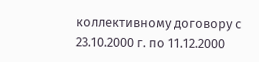коллективному договору с 23.10.2000 г. по 11.12.2000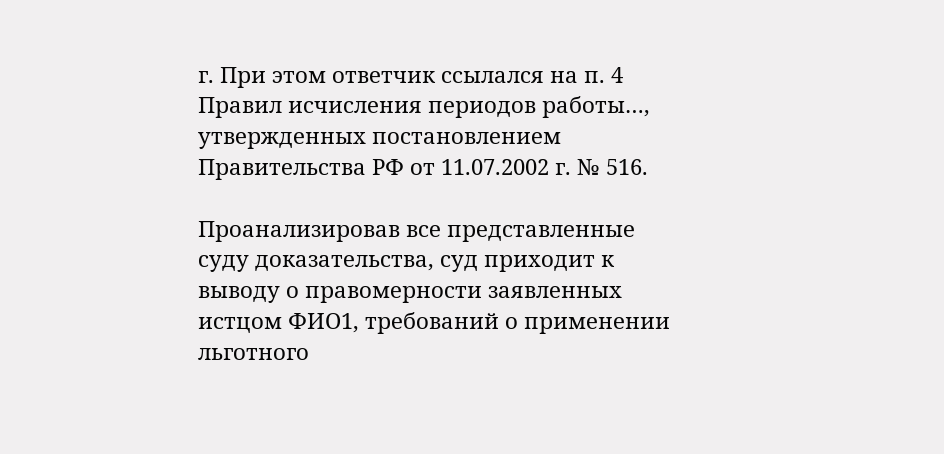г. При этом ответчик ссылался на п. 4 Правил исчисления периодов работы…, утвержденных постановлением Правительства РФ от 11.07.2002 г. № 516.

Проанализировав все представленные суду доказательства, суд приходит к выводу о правомерности заявленных истцом ФИО1, требований о применении льготного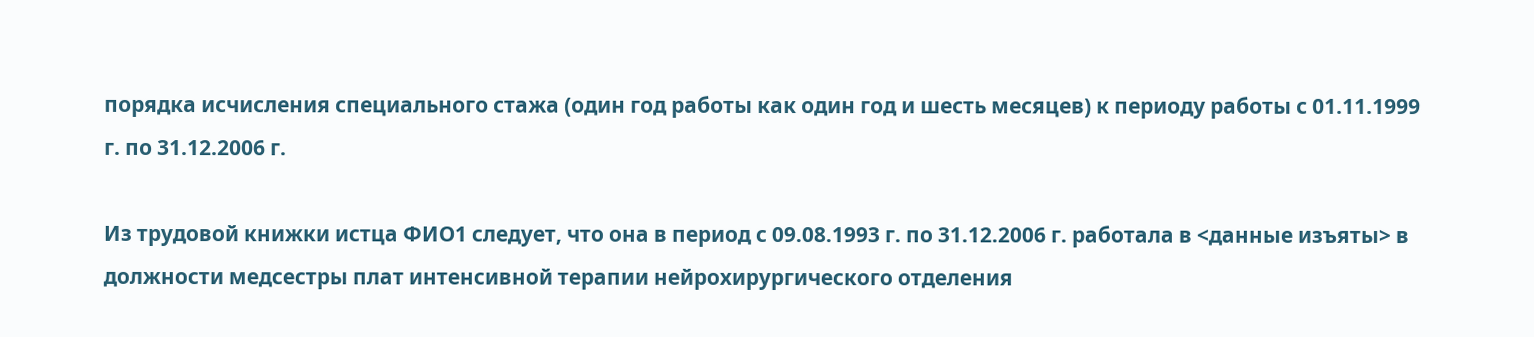порядка исчисления специального стажа (один год работы как один год и шесть месяцев) к периоду работы с 01.11.1999 г. по 31.12.2006 г.

Из трудовой книжки истца ФИО1 следует, что она в период с 09.08.1993 г. по 31.12.2006 г. работала в <данные изъяты> в должности медсестры плат интенсивной терапии нейрохирургического отделения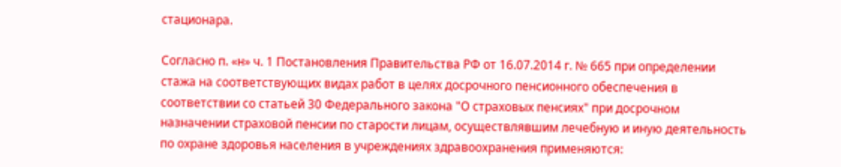стационара.

Согласно п. «н» ч. 1 Постановления Правительства РФ от 16.07.2014 г. № 665 при определении стажа на соответствующих видах работ в целях досрочного пенсионного обеспечения в соответствии со статьей 30 Федерального закона "О страховых пенсиях" при досрочном назначении страховой пенсии по старости лицам, осуществлявшим лечебную и иную деятельность по охране здоровья населения в учреждениях здравоохранения применяются: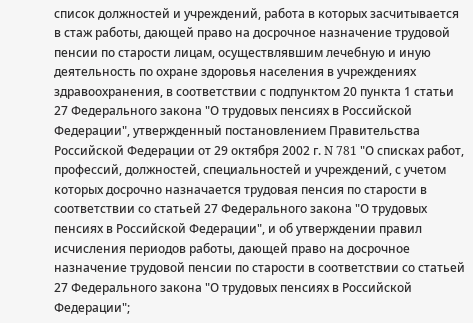список должностей и учреждений, работа в которых засчитывается в стаж работы, дающей право на досрочное назначение трудовой пенсии по старости лицам, осуществлявшим лечебную и иную деятельность по охране здоровья населения в учреждениях здравоохранения, в соответствии с подпунктом 20 пункта 1 статьи 27 Федерального закона "О трудовых пенсиях в Российской Федерации", утвержденный постановлением Правительства Российской Федерации от 29 октября 2002 г. N 781 "О списках работ, профессий, должностей, специальностей и учреждений, с учетом которых досрочно назначается трудовая пенсия по старости в соответствии со статьей 27 Федерального закона "О трудовых пенсиях в Российской Федерации", и об утверждении правил исчисления периодов работы, дающей право на досрочное назначение трудовой пенсии по старости в соответствии со статьей 27 Федерального закона "О трудовых пенсиях в Российской Федерации";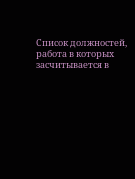Список должностей, работа в которых засчитывается в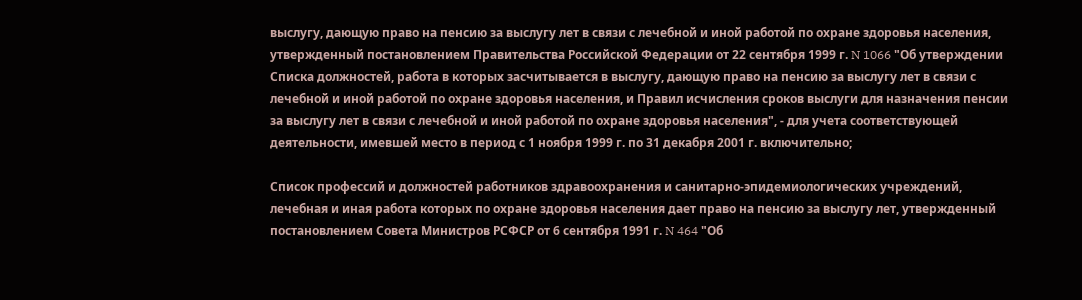выслугу, дающую право на пенсию за выслугу лет в связи с лечебной и иной работой по охране здоровья населения, утвержденный постановлением Правительства Российской Федерации от 22 сентября 1999 г. N 1066 "Об утверждении Списка должностей, работа в которых засчитывается в выслугу, дающую право на пенсию за выслугу лет в связи с лечебной и иной работой по охране здоровья населения, и Правил исчисления сроков выслуги для назначения пенсии за выслугу лет в связи с лечебной и иной работой по охране здоровья населения", - для учета соответствующей деятельности, имевшей место в период с 1 ноября 1999 г. по 31 декабря 2001 г. включительно;

Список профессий и должностей работников здравоохранения и санитарно-эпидемиологических учреждений, лечебная и иная работа которых по охране здоровья населения дает право на пенсию за выслугу лет, утвержденный постановлением Совета Министров РСФСР от 6 сентября 1991 г. N 464 "Об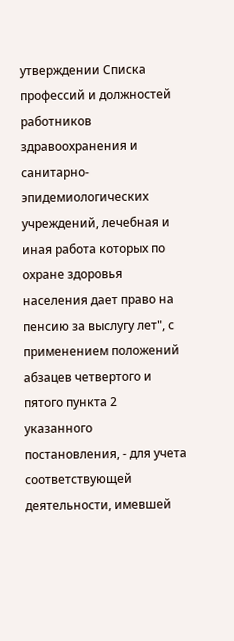утверждении Списка профессий и должностей работников здравоохранения и санитарно-эпидемиологических учреждений, лечебная и иная работа которых по охране здоровья населения дает право на пенсию за выслугу лет", с применением положений абзацев четвертого и пятого пункта 2 указанного постановления, - для учета соответствующей деятельности, имевшей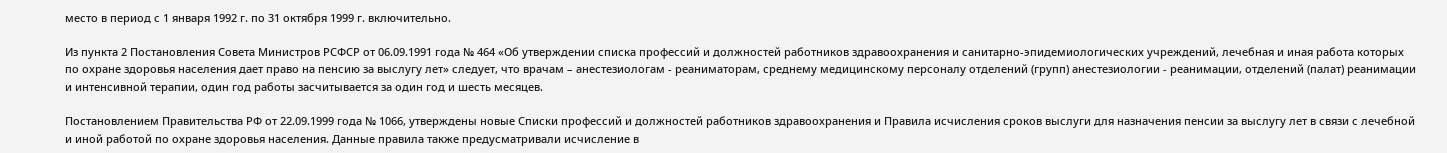место в период с 1 января 1992 г. по 31 октября 1999 г. включительно.

Из пункта 2 Постановления Совета Министров РСФСР от 06.09.1991 года № 464 «Об утверждении списка профессий и должностей работников здравоохранения и санитарно-эпидемиологических учреждений, лечебная и иная работа которых по охране здоровья населения дает право на пенсию за выслугу лет» следует, что врачам – анестезиологам - реаниматорам, среднему медицинскому персоналу отделений (групп) анестезиологии - реанимации, отделений (палат) реанимации и интенсивной терапии, один год работы засчитывается за один год и шесть месяцев.

Постановлением Правительства РФ от 22.09.1999 года № 1066, утверждены новые Списки профессий и должностей работников здравоохранения и Правила исчисления сроков выслуги для назначения пенсии за выслугу лет в связи с лечебной и иной работой по охране здоровья населения. Данные правила также предусматривали исчисление в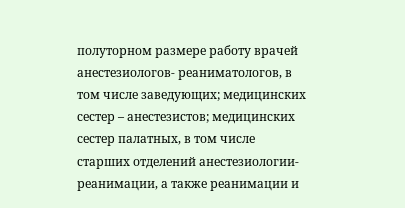полуторном размере работу врачей анестезиологов- реаниматологов, в том числе заведующих; медицинских сестер – анестезистов; медицинских сестер палатных, в том числе старших отделений анестезиологии-реанимации, а также реанимации и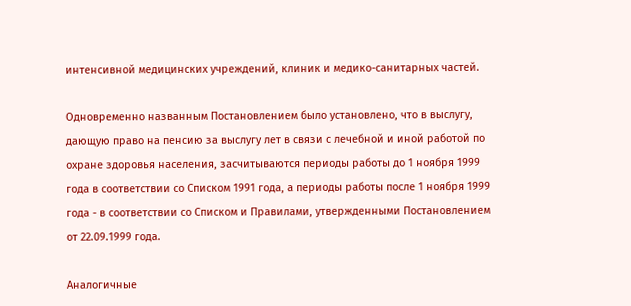интенсивной медицинских учреждений, клиник и медико-санитарных частей.

Одновременно названным Постановлением было установлено, что в выслугу, дающую право на пенсию за выслугу лет в связи с лечебной и иной работой по охране здоровья населения, засчитываются периоды работы до 1 ноября 1999 года в соответствии со Списком 1991 года, а периоды работы после 1 ноября 1999 года - в соответствии со Списком и Правилами, утвержденными Постановлением от 22.09.1999 года.

Аналогичные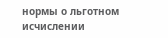нормы о льготном исчислении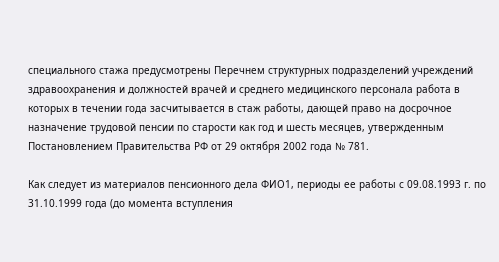специального стажа предусмотрены Перечнем структурных подразделений учреждений здравоохранения и должностей врачей и среднего медицинского персонала работа в которых в течении года засчитывается в стаж работы, дающей право на досрочное назначение трудовой пенсии по старости как год и шесть месяцев, утвержденным Постановлением Правительства РФ от 29 октября 2002 года № 781.

Как следует из материалов пенсионного дела ФИО1, периоды ее работы с 09.08.1993 г. по 31.10.1999 года (до момента вступления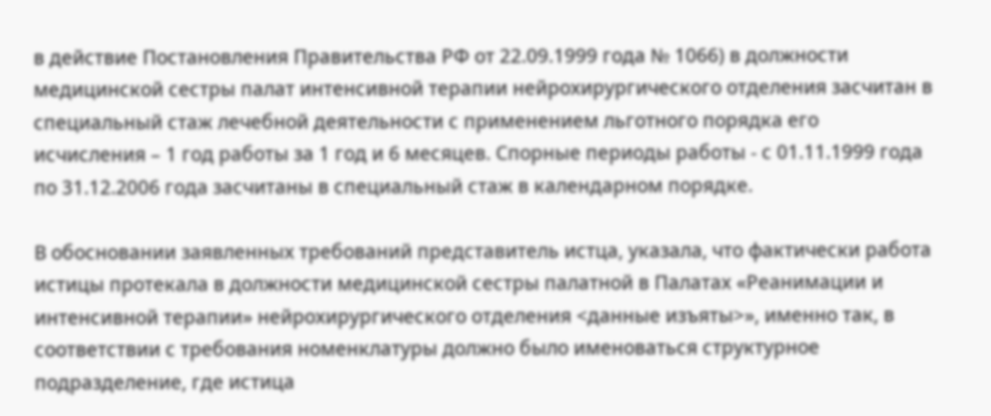в действие Постановления Правительства РФ от 22.09.1999 года № 1066) в должности медицинской сестры палат интенсивной терапии нейрохирургического отделения засчитан в специальный стаж лечебной деятельности с применением льготного порядка его исчисления – 1 год работы за 1 год и 6 месяцев. Спорные периоды работы - с 01.11.1999 года по 31.12.2006 года засчитаны в специальный стаж в календарном порядке.

В обосновании заявленных требований представитель истца, указала, что фактически работа истицы протекала в должности медицинской сестры палатной в Палатах «Реанимации и интенсивной терапии» нейрохирургического отделения <данные изъяты>», именно так, в соответствии с требования номенклатуры должно было именоваться структурное подразделение, где истица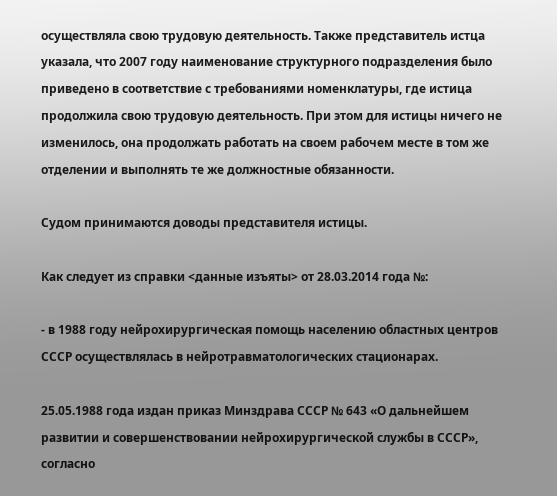осуществляла свою трудовую деятельность. Также представитель истца указала, что 2007 году наименование структурного подразделения было приведено в соответствие с требованиями номенклатуры, где истица продолжила свою трудовую деятельность. При этом для истицы ничего не изменилось, она продолжать работать на своем рабочем месте в том же отделении и выполнять те же должностные обязанности.

Судом принимаются доводы представителя истицы.

Как следует из справки <данные изъяты> от 28.03.2014 года №:

- в 1988 году нейрохирургическая помощь населению областных центров СССР осуществлялась в нейротравматологических стационарах.

25.05.1988 года издан приказ Минздрава СССР № 643 «О дальнейшем развитии и совершенствовании нейрохирургической службы в СССР», согласно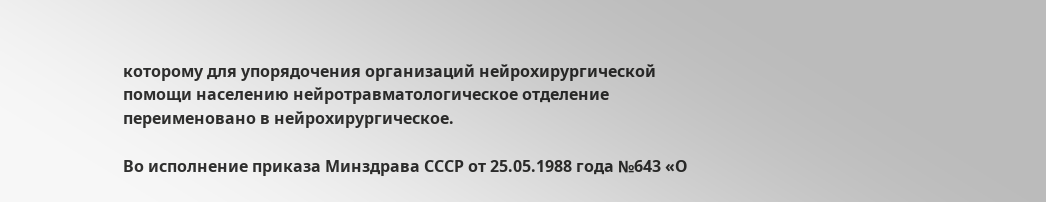которому для упорядочения организаций нейрохирургической помощи населению нейротравматологическое отделение переименовано в нейрохирургическое.

Во исполнение приказа Минздрава СССР от 25.05.1988 года №643 «О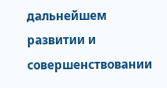дальнейшем развитии и совершенствовании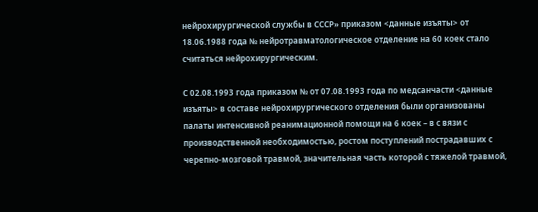нейрохирургической службы в СССР» приказом <данные изъяты> от 18.06.1988 года № нейротравматологическое отделение на 60 коек стало считаться нейрохирургическим.

С 02.08.1993 года приказом № от 07.08.1993 года по медсанчасти <данные изъяты> в составе нейрохирургического отделения были организованы палаты интенсивной реанимационной помощи на 6 коек – в с вязи с производственной необходимостью, ростом поступлений пострадавших с черепно-мозговой травмой, значительная часть которой с тяжелой травмой,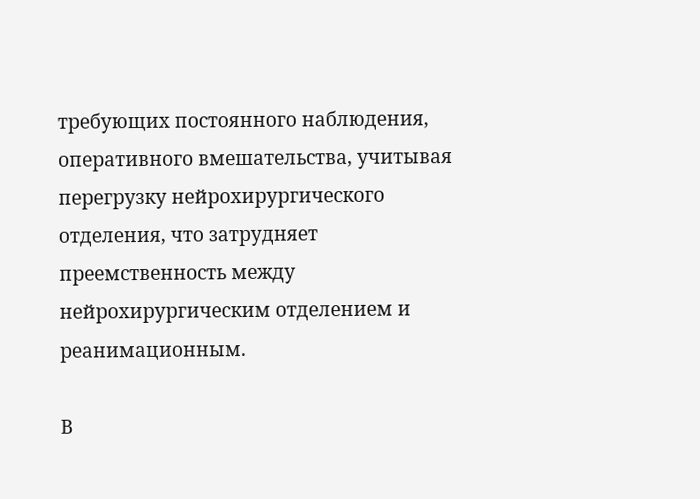требующих постоянного наблюдения, оперативного вмешательства, учитывая перегрузку нейрохирургического отделения, что затрудняет преемственность между нейрохирургическим отделением и реанимационным.

В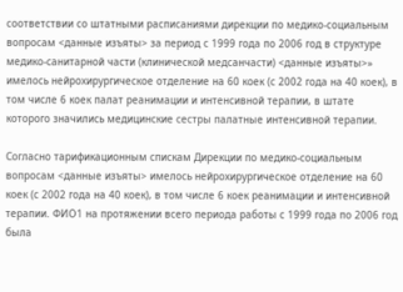соответствии со штатными расписаниями дирекции по медико-социальным вопросам <данные изъяты> за период с 1999 года по 2006 год в структуре медико-санитарной части (клинической медсанчасти) <данные изъяты>» имелось нейрохирургическое отделение на 60 коек (с 2002 года на 40 коек), в том числе 6 коек палат реанимации и интенсивной терапии, в штате которого значились медицинские сестры палатные интенсивной терапии.

Согласно тарификационным спискам Дирекции по медико-социальным вопросам <данные изъяты> имелось нейрохирургическое отделение на 60 коек (с 2002 года на 40 коек), в том числе 6 коек реанимации и интенсивной терапии. ФИО1 на протяжении всего периода работы с 1999 года по 2006 год была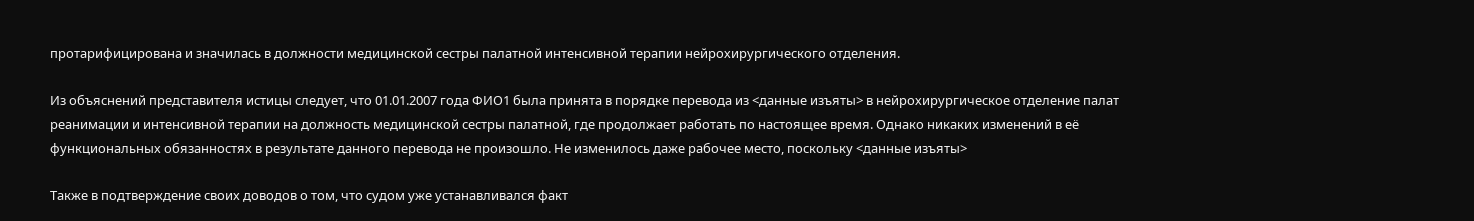протарифицирована и значилась в должности медицинской сестры палатной интенсивной терапии нейрохирургического отделения.

Из объяснений представителя истицы следует, что 01.01.2007 года ФИО1 была принята в порядке перевода из <данные изъяты> в нейрохирургическое отделение палат реанимации и интенсивной терапии на должность медицинской сестры палатной, где продолжает работать по настоящее время. Однако никаких изменений в её функциональных обязанностях в результате данного перевода не произошло. Не изменилось даже рабочее место, поскольку <данные изъяты>

Также в подтверждение своих доводов о том, что судом уже устанавливался факт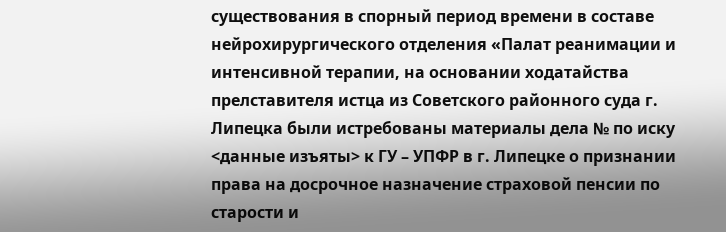существования в спорный период времени в составе нейрохирургического отделения «Палат реанимации и интенсивной терапии, на основании ходатайства прелставителя истца из Советского районного суда г. Липецка были истребованы материалы дела № по иску <данные изъяты> к ГУ – УПФР в г. Липецке о признании права на досрочное назначение страховой пенсии по старости и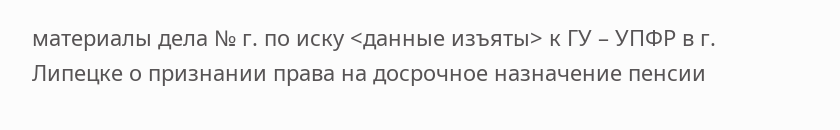материалы дела № г. по иску <данные изъяты> к ГУ – УПФР в г. Липецке о признании права на досрочное назначение пенсии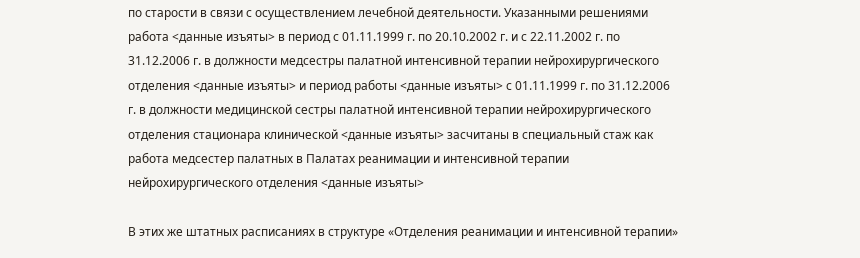по старости в связи с осуществлением лечебной деятельности. Указанными решениями работа <данные изъяты> в период с 01.11.1999 г. по 20.10.2002 г. и с 22.11.2002 г. по 31.12.2006 г. в должности медсестры палатной интенсивной терапии нейрохирургического отделения <данные изъяты> и период работы <данные изъяты> с 01.11.1999 г. по 31.12.2006 г. в должности медицинской сестры палатной интенсивной терапии нейрохирургического отделения стационара клинической <данные изъяты> засчитаны в специальный стаж как работа медсестер палатных в Палатах реанимации и интенсивной терапии нейрохирургического отделения <данные изъяты>

В этих же штатных расписаниях в структуре «Отделения реанимации и интенсивной терапии»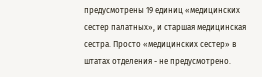предусмотрены 19 единиц «медицинских сестер палатных», и старшая медицинская сестра. Просто «медицинских сестер» в штатах отделения - не предусмотрено.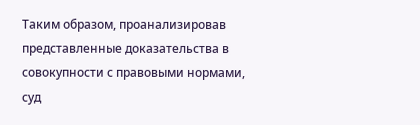Таким образом, проанализировав представленные доказательства в совокупности с правовыми нормами, суд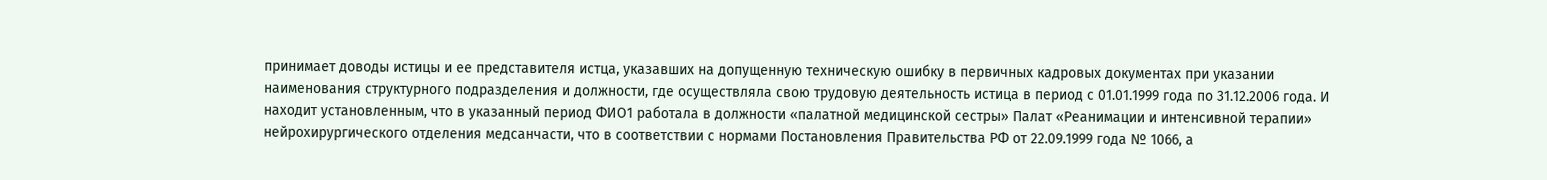принимает доводы истицы и ее представителя истца, указавших на допущенную техническую ошибку в первичных кадровых документах при указании наименования структурного подразделения и должности, где осуществляла свою трудовую деятельность истица в период с 01.01.1999 года по 31.12.2006 года. И находит установленным, что в указанный период ФИО1 работала в должности «палатной медицинской сестры» Палат «Реанимации и интенсивной терапии» нейрохирургического отделения медсанчасти, что в соответствии с нормами Постановления Правительства РФ от 22.09.1999 года № 1066, а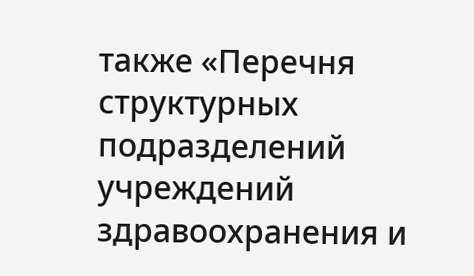также «Перечня структурных подразделений учреждений здравоохранения и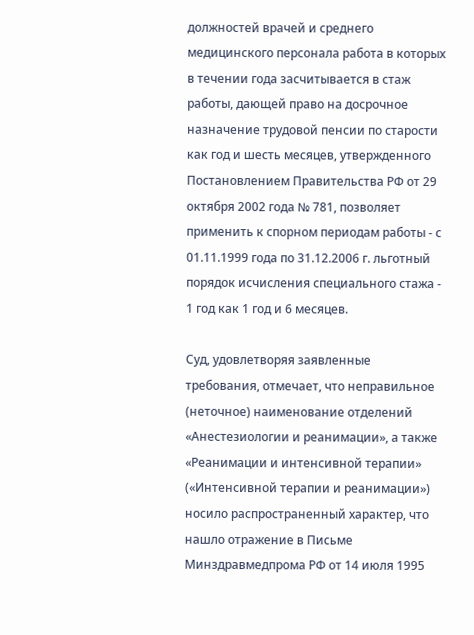должностей врачей и среднего медицинского персонала работа в которых в течении года засчитывается в стаж работы, дающей право на досрочное назначение трудовой пенсии по старости как год и шесть месяцев, утвержденного Постановлением Правительства РФ от 29 октября 2002 года № 781, позволяет применить к спорном периодам работы - с 01.11.1999 года по 31.12.2006 г. льготный порядок исчисления специального стажа - 1 год как 1 год и 6 месяцев.

Суд, удовлетворяя заявленные требования, отмечает, что неправильное (неточное) наименование отделений «Анестезиологии и реанимации», а также «Реанимации и интенсивной терапии» («Интенсивной терапии и реанимации») носило распространенный характер, что нашло отражение в Письме Минздравмедпрома РФ от 14 июля 1995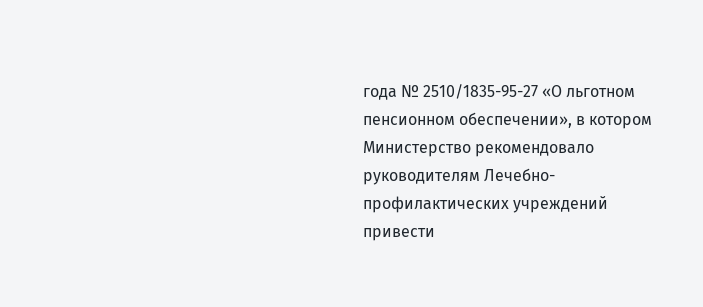года № 2510/1835-95-27 «О льготном пенсионном обеспечении», в котором Министерство рекомендовало руководителям Лечебно-профилактических учреждений привести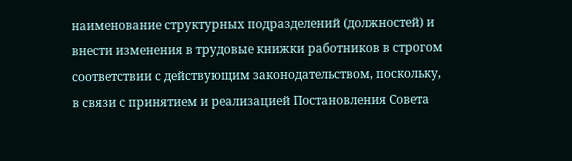наименование структурных подразделений (должностей) и внести изменения в трудовые книжки работников в строгом соответствии с действующим законодательством, поскольку, в связи с принятием и реализацией Постановления Совета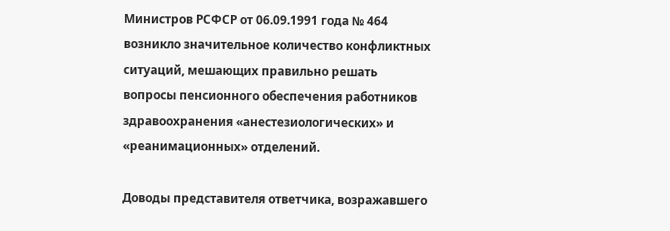Министров РСФСР от 06.09.1991 года № 464 возникло значительное количество конфликтных ситуаций, мешающих правильно решать вопросы пенсионного обеспечения работников здравоохранения «анестезиологических» и «реанимационных» отделений.

Доводы представителя ответчика, возражавшего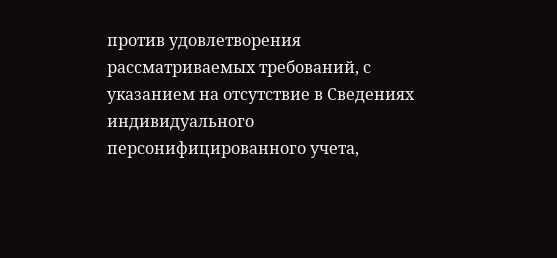против удовлетворения рассматриваемых требований, с указанием на отсутствие в Сведениях индивидуального персонифицированного учета,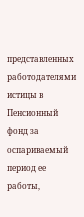представленных работодателями истицы в Пенсионный фонд за оспариваемый период ее работы,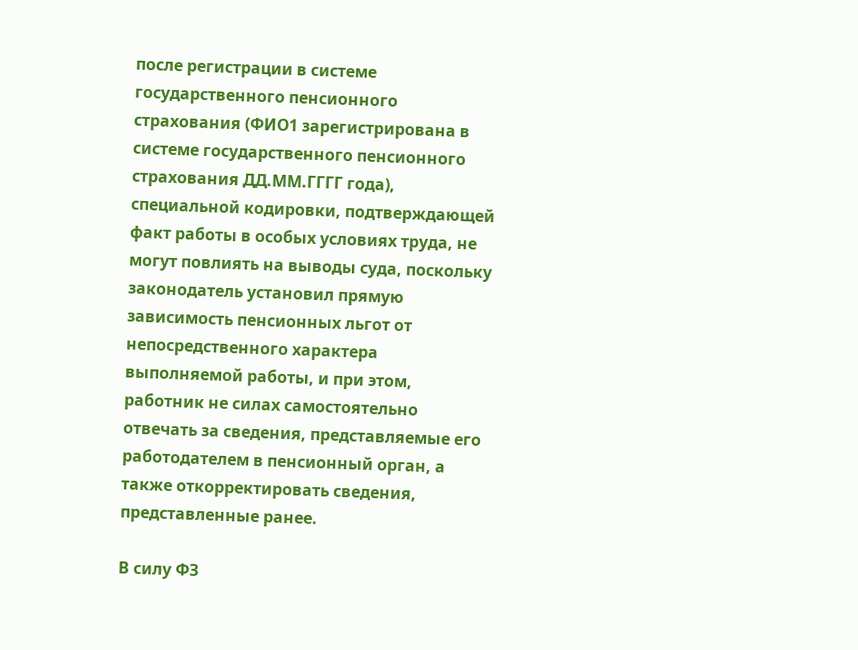после регистрации в системе государственного пенсионного страхования (ФИО1 зарегистрирована в системе государственного пенсионного страхования ДД.ММ.ГГГГ года), специальной кодировки, подтверждающей факт работы в особых условиях труда, не могут повлиять на выводы суда, поскольку законодатель установил прямую зависимость пенсионных льгот от непосредственного характера выполняемой работы, и при этом, работник не силах самостоятельно отвечать за сведения, представляемые его работодателем в пенсионный орган, а также откорректировать сведения, представленные ранее.

В силу ФЗ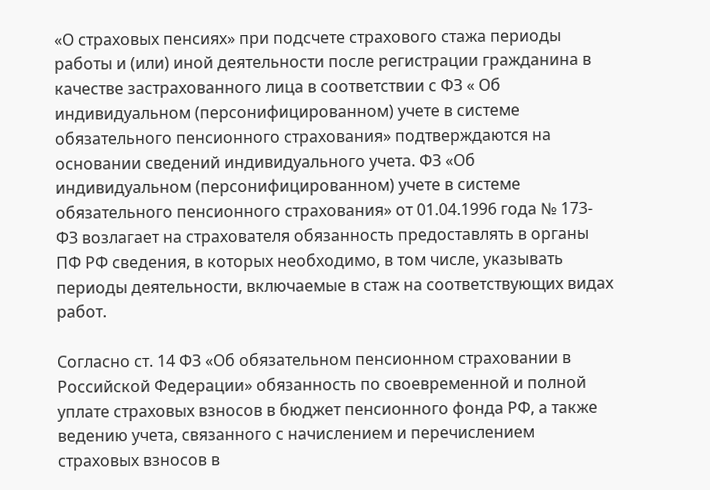«О страховых пенсиях» при подсчете страхового стажа периоды работы и (или) иной деятельности после регистрации гражданина в качестве застрахованного лица в соответствии с ФЗ « Об индивидуальном (персонифицированном) учете в системе обязательного пенсионного страхования» подтверждаются на основании сведений индивидуального учета. ФЗ «Об индивидуальном (персонифицированном) учете в системе обязательного пенсионного страхования» от 01.04.1996 года № 173-ФЗ возлагает на страхователя обязанность предоставлять в органы ПФ РФ сведения, в которых необходимо, в том числе, указывать периоды деятельности, включаемые в стаж на соответствующих видах работ.

Согласно ст. 14 ФЗ «Об обязательном пенсионном страховании в Российской Федерации» обязанность по своевременной и полной уплате страховых взносов в бюджет пенсионного фонда РФ, а также ведению учета, связанного с начислением и перечислением страховых взносов в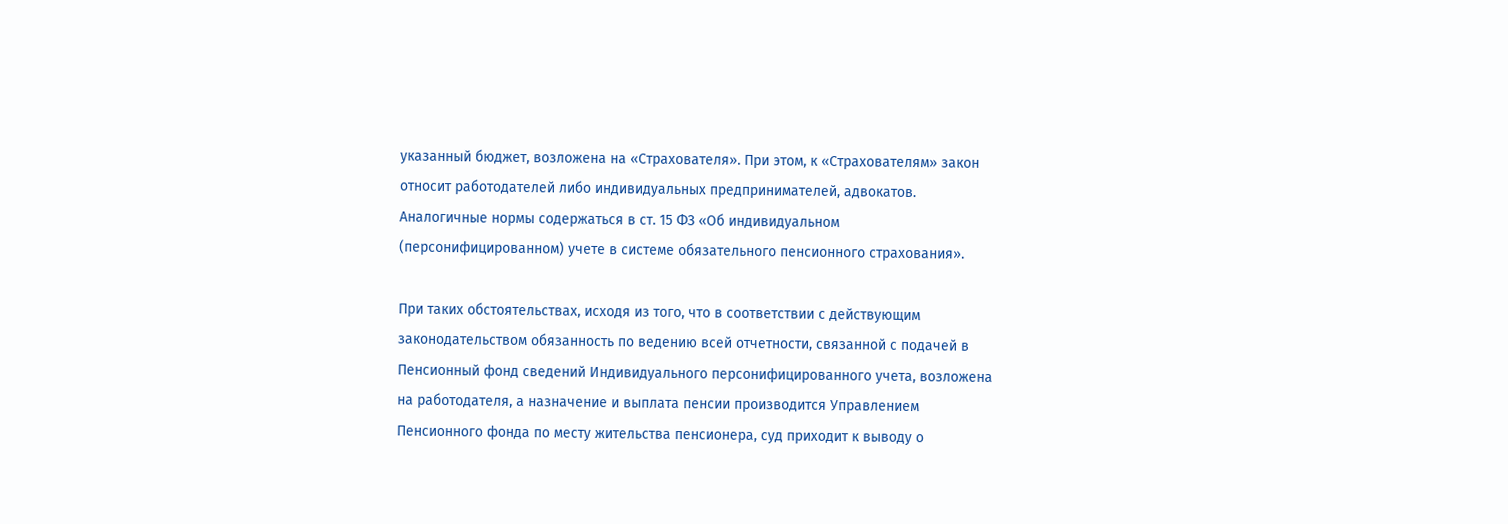указанный бюджет, возложена на «Страхователя». При этом, к «Страхователям» закон относит работодателей либо индивидуальных предпринимателей, адвокатов. Аналогичные нормы содержаться в ст. 15 ФЗ «Об индивидуальном (персонифицированном) учете в системе обязательного пенсионного страхования».

При таких обстоятельствах, исходя из того, что в соответствии с действующим законодательством обязанность по ведению всей отчетности, связанной с подачей в Пенсионный фонд сведений Индивидуального персонифицированного учета, возложена на работодателя, а назначение и выплата пенсии производится Управлением Пенсионного фонда по месту жительства пенсионера, суд приходит к выводу о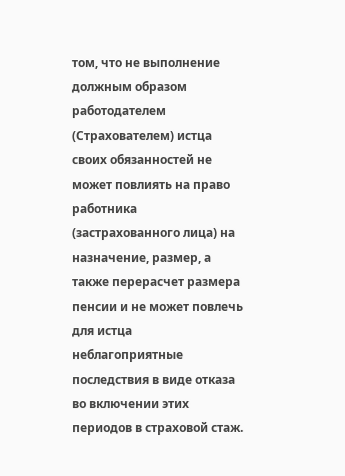том, что не выполнение должным образом работодателем (Страхователем) истца своих обязанностей не может повлиять на право работника (застрахованного лица) на назначение, размер, а также перерасчет размера пенсии и не может повлечь для истца неблагоприятные последствия в виде отказа во включении этих периодов в страховой стаж.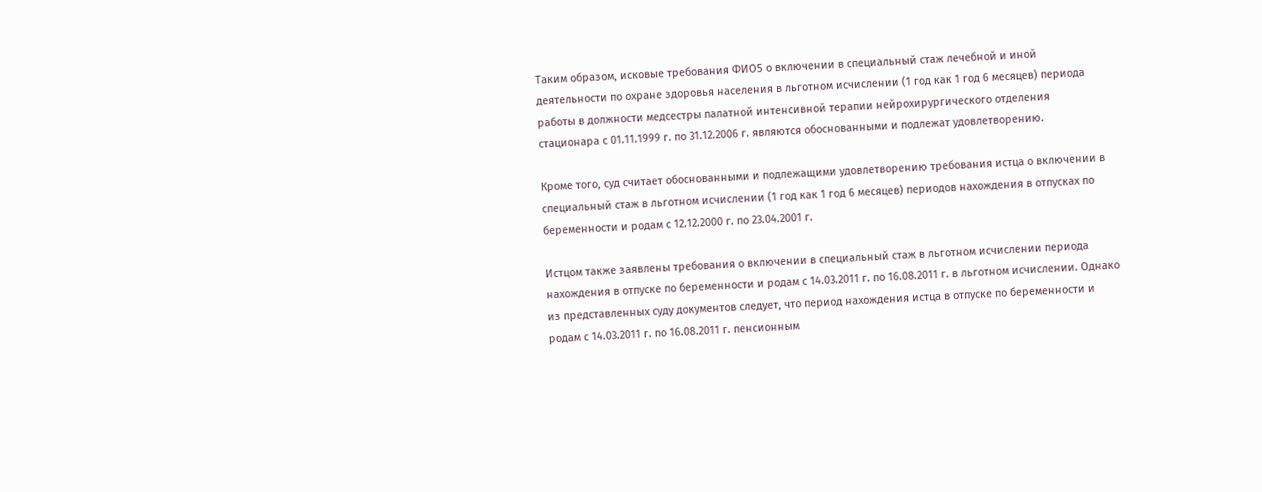Таким образом, исковые требования ФИО5 о включении в специальный стаж лечебной и иной деятельности по охране здоровья населения в льготном исчислении (1 год как 1 год 6 месяцев) периода работы в должности медсестры палатной интенсивной терапии нейрохирургического отделения стационара с 01.11.1999 г. по 31.12.2006 г. являются обоснованными и подлежат удовлетворению.

Кроме того, суд считает обоснованными и подлежащими удовлетворению требования истца о включении в специальный стаж в льготном исчислении (1 год как 1 год 6 месяцев) периодов нахождения в отпусках по беременности и родам с 12.12.2000 г. по 23.04.2001 г.

Истцом также заявлены требования о включении в специальный стаж в льготном исчислении периода нахождения в отпуске по беременности и родам с 14.03.2011 г. по 16.08.2011 г. в льготном исчислении. Однако из представленных суду документов следует, что период нахождения истца в отпуске по беременности и родам с 14.03.2011 г. по 16.08.2011 г. пенсионным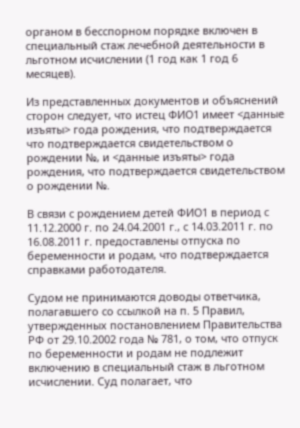органом в бесспорном порядке включен в специальный стаж лечебной деятельности в льготном исчислении (1 год как 1 год 6 месяцев).

Из представленных документов и объяснений сторон следует, что истец ФИО1 имеет <данные изъяты> года рождения, что подтверждается что подтверждается свидетельством о рождении №, и <данные изъяты> года рождения, что подтверждается свидетельством о рождении №.

В связи с рождением детей ФИО1 в период с 11.12.2000 г. по 24.04.2001 г., с 14.03.2011 г. по 16.08.2011 г. предоставлены отпуска по беременности и родам, что подтверждается справками работодателя.

Судом не принимаются доводы ответчика, полагавшего со ссылкой на п. 5 Правил, утвержденных постановлением Правительства РФ от 29.10.2002 года № 781, о том, что отпуск по беременности и родам не подлежит включению в специальный стаж в льготном исчислении. Суд полагает, что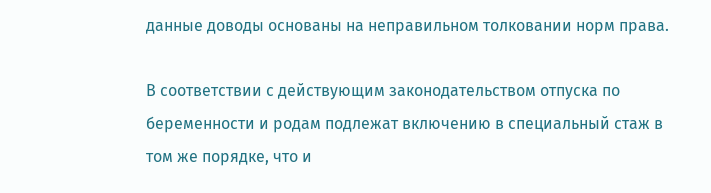данные доводы основаны на неправильном толковании норм права.

В соответствии с действующим законодательством отпуска по беременности и родам подлежат включению в специальный стаж в том же порядке, что и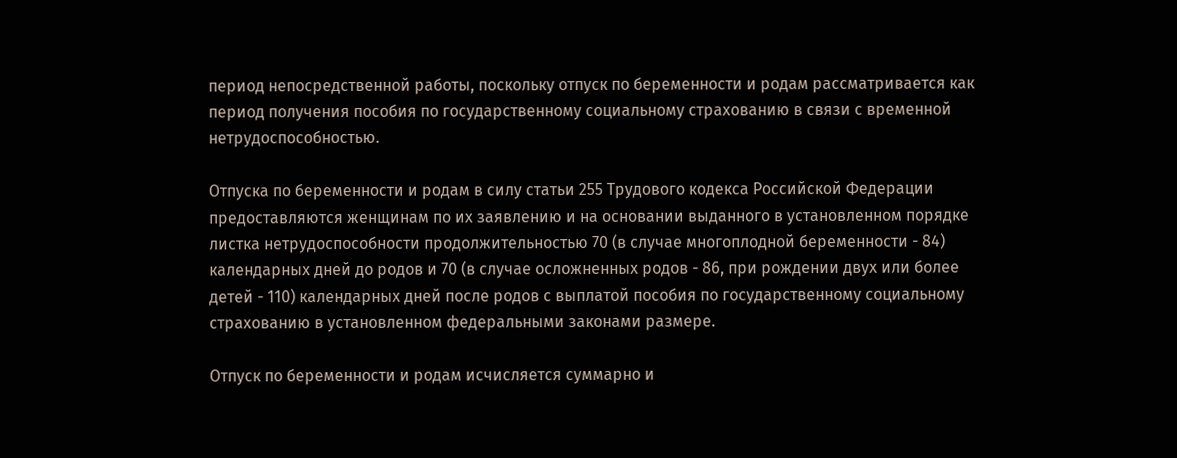период непосредственной работы, поскольку отпуск по беременности и родам рассматривается как период получения пособия по государственному социальному страхованию в связи с временной нетрудоспособностью.

Отпуска по беременности и родам в силу статьи 255 Трудового кодекса Российской Федерации предоставляются женщинам по их заявлению и на основании выданного в установленном порядке листка нетрудоспособности продолжительностью 70 (в случае многоплодной беременности - 84) календарных дней до родов и 70 (в случае осложненных родов - 86, при рождении двух или более детей - 110) календарных дней после родов с выплатой пособия по государственному социальному страхованию в установленном федеральными законами размере.

Отпуск по беременности и родам исчисляется суммарно и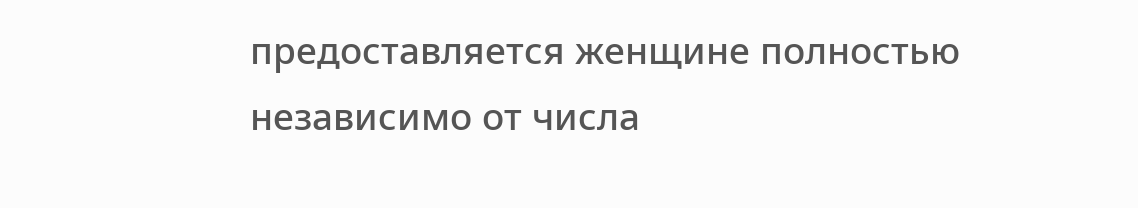предоставляется женщине полностью независимо от числа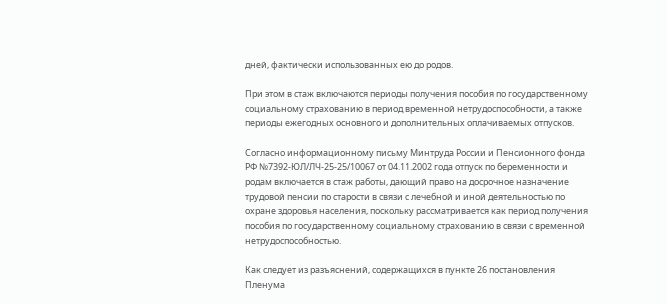дней, фактически использованных ею до родов.

При этом в стаж включаются периоды получения пособия по государственному социальному страхованию в период временной нетрудоспособности, а также периоды ежегодных основного и дополнительных оплачиваемых отпусков.

Согласно информационному письму Минтруда России и Пенсионного фонда РФ №7392-ЮЛ/ЛЧ-25-25/10067 от 04.11.2002 года отпуск по беременности и родам включается в стаж работы, дающий право на досрочное назначение трудовой пенсии по старости в связи с лечебной и иной деятельностью по охране здоровья населения, поскольку рассматривается как период получения пособия по государственному социальному страхованию в связи с временной нетрудоспособностью.

Как следует из разъяснений, содержащихся в пункте 26 постановления Пленума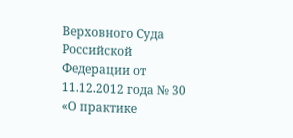Верховного Суда Российской Федерации от 11.12.2012 года № 30 «О практике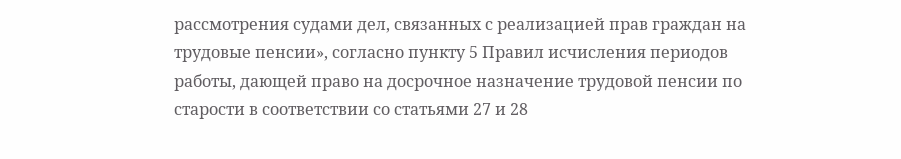рассмотрения судами дел, связанных с реализацией прав граждан на трудовые пенсии», согласно пункту 5 Правил исчисления периодов работы, дающей право на досрочное назначение трудовой пенсии по старости в соответствии со статьями 27 и 28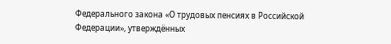Федерального закона «О трудовых пенсиях в Российской Федерации», утверждённых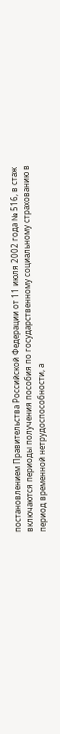постановлением Правительства Российской Федерации от 11 июля 2002 года № 516, в стаж включаются периоды получения пособия по государственному социальному страхованию в период временной нетрудоспособности, а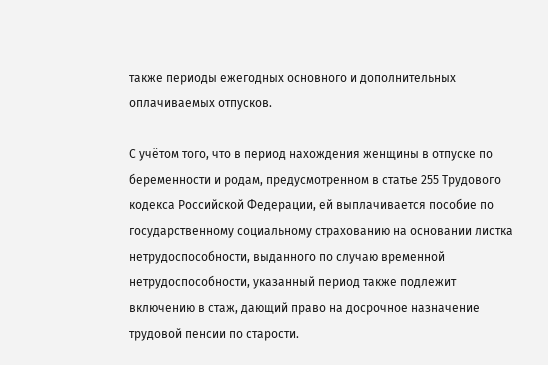также периоды ежегодных основного и дополнительных оплачиваемых отпусков.

С учётом того, что в период нахождения женщины в отпуске по беременности и родам, предусмотренном в статье 255 Трудового кодекса Российской Федерации, ей выплачивается пособие по государственному социальному страхованию на основании листка нетрудоспособности, выданного по случаю временной нетрудоспособности, указанный период также подлежит включению в стаж, дающий право на досрочное назначение трудовой пенсии по старости.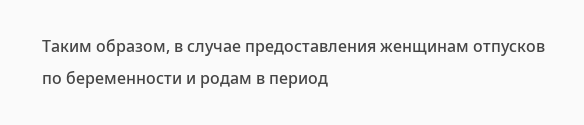Таким образом, в случае предоставления женщинам отпусков по беременности и родам в период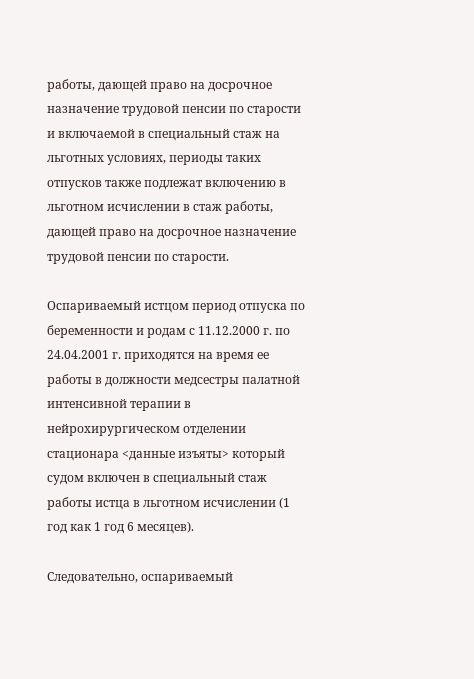работы, дающей право на досрочное назначение трудовой пенсии по старости и включаемой в специальный стаж на льготных условиях, периоды таких отпусков также подлежат включению в льготном исчислении в стаж работы, дающей право на досрочное назначение трудовой пенсии по старости.

Оспариваемый истцом период отпуска по беременности и родам с 11.12.2000 г. по 24.04.2001 г. приходятся на время ее работы в должности медсестры палатной интенсивной терапии в нейрохирургическом отделении стационара <данные изъяты> который судом включен в специальный стаж работы истца в льготном исчислении (1 год как 1 год 6 месяцев).

Следовательно, оспариваемый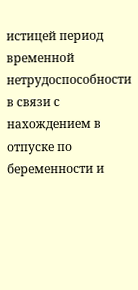истицей период временной нетрудоспособности в связи с нахождением в отпуске по беременности и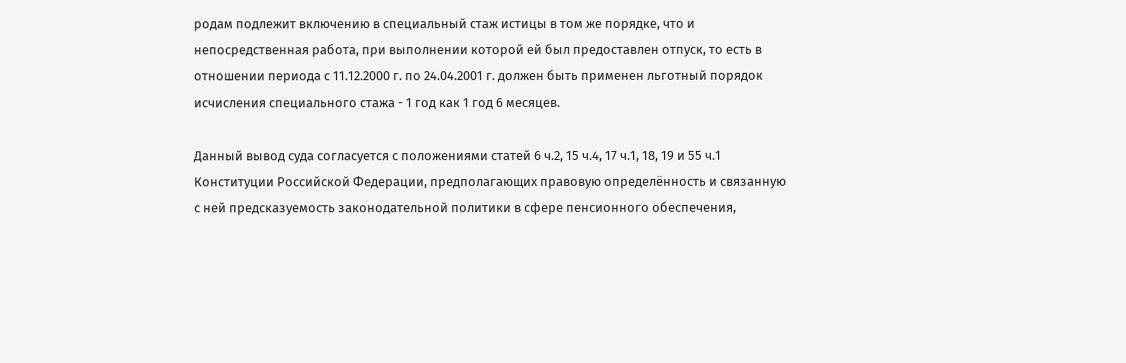родам подлежит включению в специальный стаж истицы в том же порядке, что и непосредственная работа, при выполнении которой ей был предоставлен отпуск, то есть в отношении периода с 11.12.2000 г. по 24.04.2001 г. должен быть применен льготный порядок исчисления специального стажа - 1 год как 1 год 6 месяцев.

Данный вывод суда согласуется с положениями статей 6 ч.2, 15 ч.4, 17 ч.1, 18, 19 и 55 ч.1 Конституции Российской Федерации, предполагающих правовую определённость и связанную с ней предсказуемость законодательной политики в сфере пенсионного обеспечения,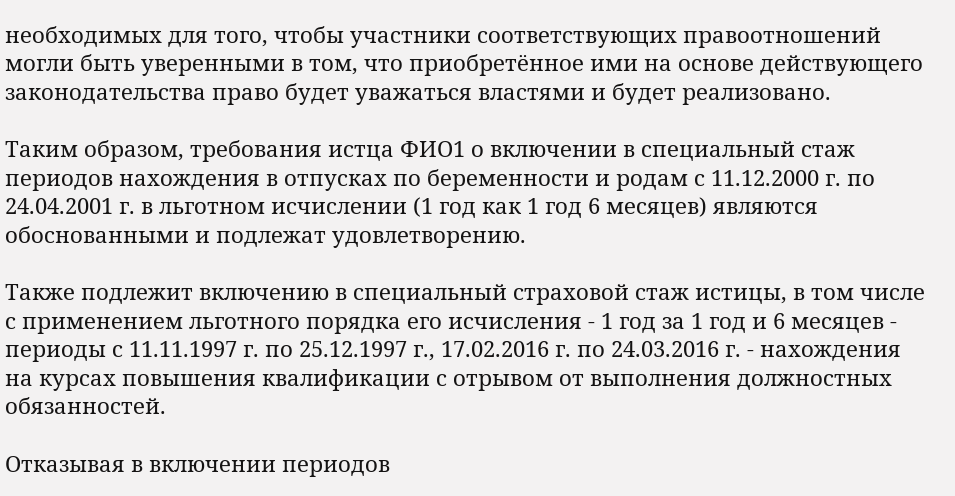необходимых для того, чтобы участники соответствующих правоотношений могли быть уверенными в том, что приобретённое ими на основе действующего законодательства право будет уважаться властями и будет реализовано.

Таким образом, требования истца ФИО1 о включении в специальный стаж периодов нахождения в отпусках по беременности и родам с 11.12.2000 г. по 24.04.2001 г. в льготном исчислении (1 год как 1 год 6 месяцев) являются обоснованными и подлежат удовлетворению.

Также подлежит включению в специальный страховой стаж истицы, в том числе с применением льготного порядка его исчисления - 1 год за 1 год и 6 месяцев - периоды с 11.11.1997 г. по 25.12.1997 г., 17.02.2016 г. по 24.03.2016 г. - нахождения на курсах повышения квалификации с отрывом от выполнения должностных обязанностей.

Отказывая в включении периодов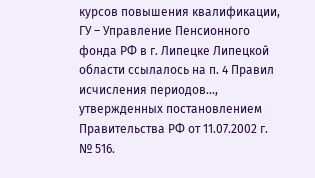курсов повышения квалификации, ГУ – Управление Пенсионного фонда РФ в г. Липецке Липецкой области ссылалось на п. 4 Правил исчисления периодов…, утвержденных постановлением Правительства РФ от 11.07.2002 г. № 516.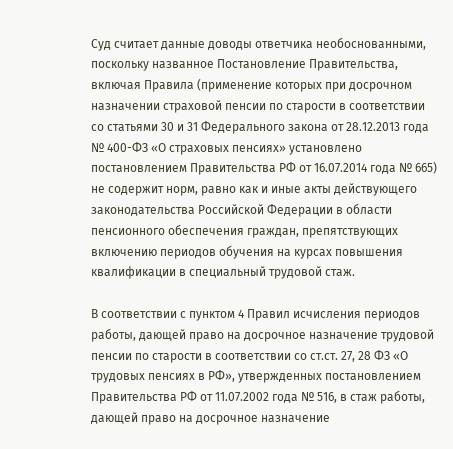Суд считает данные доводы ответчика необоснованными, поскольку названное Постановление Правительства, включая Правила (применение которых при досрочном назначении страховой пенсии по старости в соответствии со статьями 30 и 31 Федерального закона от 28.12.2013 года № 400-ФЗ «О страховых пенсиях» установлено постановлением Правительства РФ от 16.07.2014 года № 665) не содержит норм, равно как и иные акты действующего законодательства Российской Федерации в области пенсионного обеспечения граждан, препятствующих включению периодов обучения на курсах повышения квалификации в специальный трудовой стаж.

В соответствии с пунктом 4 Правил исчисления периодов работы, дающей право на досрочное назначение трудовой пенсии по старости в соответствии со ст.ст. 27, 28 ФЗ «О трудовых пенсиях в РФ», утвержденных постановлением Правительства РФ от 11.07.2002 года № 516, в стаж работы, дающей право на досрочное назначение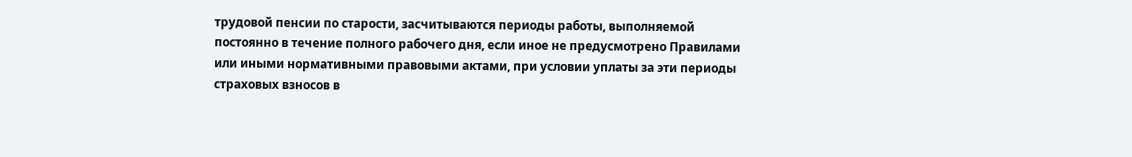трудовой пенсии по старости, засчитываются периоды работы, выполняемой постоянно в течение полного рабочего дня, если иное не предусмотрено Правилами или иными нормативными правовыми актами, при условии уплаты за эти периоды страховых взносов в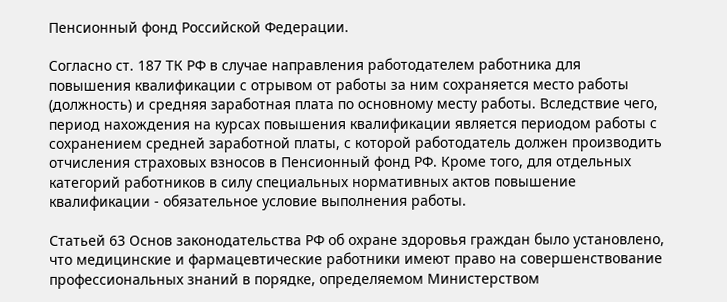Пенсионный фонд Российской Федерации.

Согласно ст. 187 ТК РФ в случае направления работодателем работника для повышения квалификации с отрывом от работы за ним сохраняется место работы (должность) и средняя заработная плата по основному месту работы. Вследствие чего, период нахождения на курсах повышения квалификации является периодом работы с сохранением средней заработной платы, с которой работодатель должен производить отчисления страховых взносов в Пенсионный фонд РФ. Кроме того, для отдельных категорий работников в силу специальных нормативных актов повышение квалификации - обязательное условие выполнения работы.

Статьей 63 Основ законодательства РФ об охране здоровья граждан было установлено, что медицинские и фармацевтические работники имеют право на совершенствование профессиональных знаний в порядке, определяемом Министерством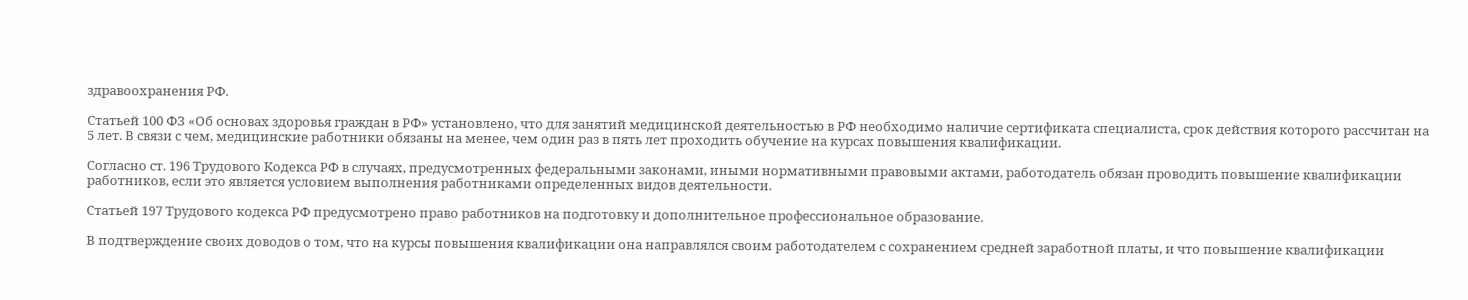здравоохранения РФ.

Статьей 100 ФЗ «Об основах здоровья граждан в РФ» установлено, что для занятий медицинской деятельностью в РФ необходимо наличие сертификата специалиста, срок действия которого рассчитан на 5 лет. В связи с чем, медицинские работники обязаны на менее, чем один раз в пять лет проходить обучение на курсах повышения квалификации.

Согласно ст. 196 Трудового Кодекса РФ в случаях, предусмотренных федеральными законами, иными нормативными правовыми актами, работодатель обязан проводить повышение квалификации работников, если это является условием выполнения работниками определенных видов деятельности.

Статьей 197 Трудового кодекса РФ предусмотрено право работников на подготовку и дополнительное профессиональное образование.

В подтверждение своих доводов о том, что на курсы повышения квалификации она направлялся своим работодателем с сохранением средней заработной платы, и что повышение квалификации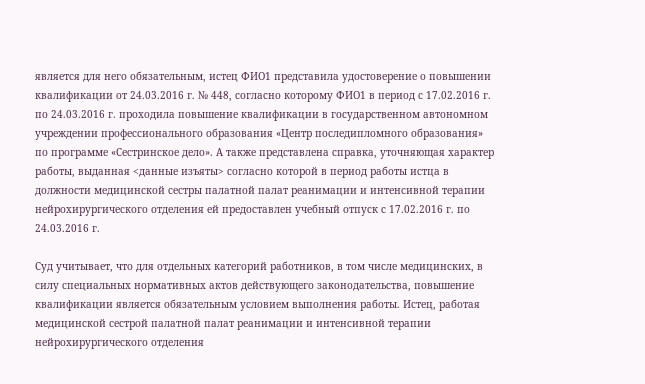является для него обязательным, истец ФИО1 представила удостоверение о повышении квалификации от 24.03.2016 г. № 448, согласно которому ФИО1 в период с 17.02.2016 г. по 24.03.2016 г. проходила повышение квалификации в государственном автономном учреждении профессионального образования «Центр последипломного образования» по программе «Сестринское дело». А также представлена справка, уточняющая характер работы, выданная <данные изъяты> согласно которой в период работы истца в должности медицинской сестры палатной палат реанимации и интенсивной терапии нейрохирургического отделения ей предоставлен учебный отпуск с 17.02.2016 г. по 24.03.2016 г.

Суд учитывает, что для отдельных категорий работников, в том числе медицинских, в силу специальных нормативных актов действующего законодательства, повышение квалификации является обязательным условием выполнения работы. Истец, работая медицинской сестрой палатной палат реанимации и интенсивной терапии нейрохирургического отделения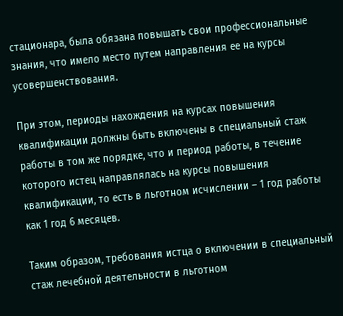стационара, была обязана повышать свои профессиональные знания, что имело место путем направления ее на курсы усовершенствования.

При этом, периоды нахождения на курсах повышения квалификации должны быть включены в специальный стаж работы в том же порядке, что и период работы, в течение которого истец направлялась на курсы повышения квалификации, то есть в льготном исчислении – 1 год работы как 1 год 6 месяцев.

Таким образом, требования истца о включении в специальный стаж лечебной деятельности в льготном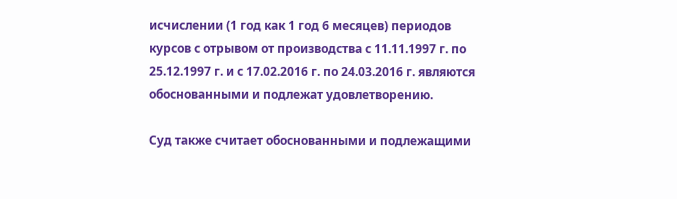исчислении (1 год как 1 год 6 месяцев) периодов курсов с отрывом от производства с 11.11.1997 г. по 25.12.1997 г. и с 17.02.2016 г. по 24.03.2016 г. являются обоснованными и подлежат удовлетворению.

Суд также считает обоснованными и подлежащими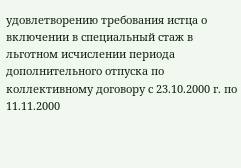удовлетворению требования истца о включении в специальный стаж в льготном исчислении периода дополнительного отпуска по коллективному договору с 23.10.2000 г. по 11.11.2000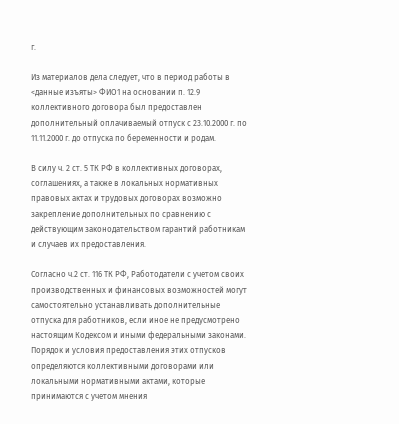г.

Из материалов дела следует, что в период работы в <данные изъяты> ФИО1 на основании п. 12.9 коллективного договора был предоставлен дополнительный оплачиваемый отпуск с 23.10.2000 г. по 11.11.2000 г. до отпуска по беременности и родам.

В силу ч. 2 ст. 5 ТК РФ в коллективных договорах, соглашениях, а также в локальных нормативных правовых актах и трудовых договорах возможно закрепление дополнительных по сравнению с действующим законодательством гарантий работникам и случаев их предоставления.

Согласно ч.2 ст. 116 ТК РФ, Работодатели с учетом своих производственных и финансовых возможностей могут самостоятельно устанавливать дополнительные отпуска для работников, если иное не предусмотрено настоящим Кодексом и иными федеральными законами. Порядок и условия предоставления этих отпусков определяются коллективными договорами или локальными нормативными актами, которые принимаются с учетом мнения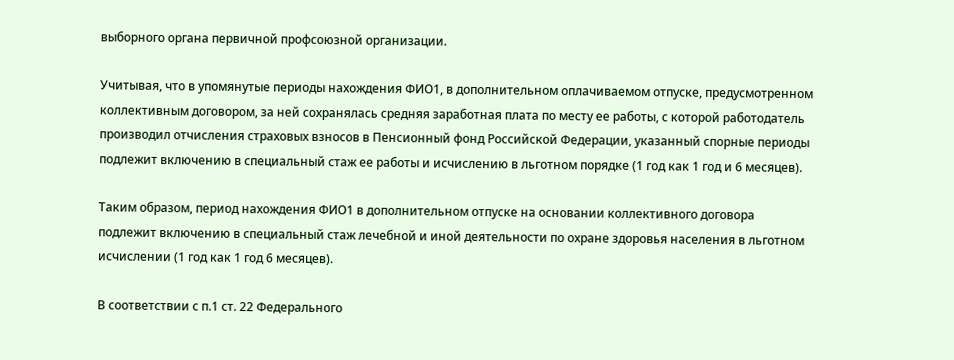выборного органа первичной профсоюзной организации.

Учитывая, что в упомянутые периоды нахождения ФИО1, в дополнительном оплачиваемом отпуске, предусмотренном коллективным договором, за ней сохранялась средняя заработная плата по месту ее работы, с которой работодатель производил отчисления страховых взносов в Пенсионный фонд Российской Федерации, указанный спорные периоды подлежит включению в специальный стаж ее работы и исчислению в льготном порядке (1 год как 1 год и 6 месяцев).

Таким образом, период нахождения ФИО1 в дополнительном отпуске на основании коллективного договора подлежит включению в специальный стаж лечебной и иной деятельности по охране здоровья населения в льготном исчислении (1 год как 1 год 6 месяцев).

В соответствии с п.1 ст. 22 Федерального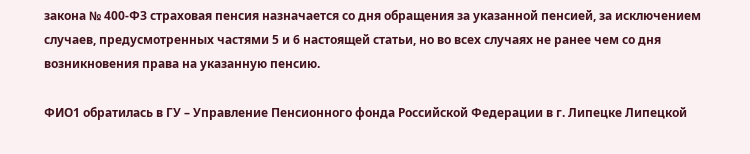закона № 400-ФЗ страховая пенсия назначается со дня обращения за указанной пенсией, за исключением случаев, предусмотренных частями 5 и 6 настоящей статьи, но во всех случаях не ранее чем со дня возникновения права на указанную пенсию.

ФИО1 обратилась в ГУ – Управление Пенсионного фонда Российской Федерации в г. Липецке Липецкой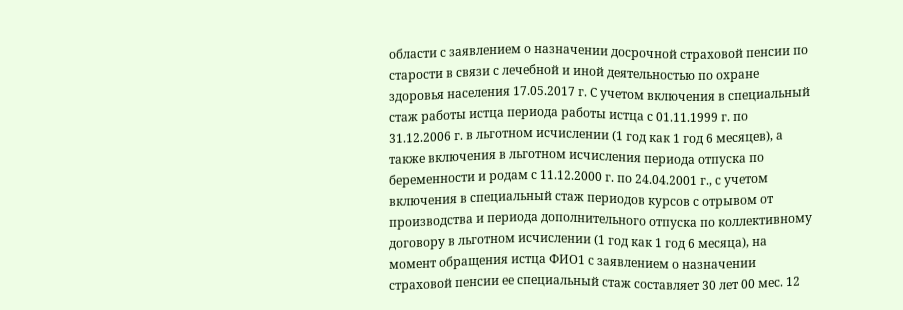области с заявлением о назначении досрочной страховой пенсии по старости в связи с лечебной и иной деятельностью по охране здоровья населения 17.05.2017 г. С учетом включения в специальный стаж работы истца периода работы истца с 01.11.1999 г. по 31.12.2006 г. в льготном исчислении (1 год как 1 год 6 месяцев), а также включения в льготном исчисления периода отпуска по беременности и родам с 11.12.2000 г. по 24.04.2001 г., с учетом включения в специальный стаж периодов курсов с отрывом от производства и периода дополнительного отпуска по коллективному договору в льготном исчислении (1 год как 1 год 6 месяца), на момент обращения истца ФИО1 с заявлением о назначении страховой пенсии ее специальный стаж составляет 30 лет 00 мес. 12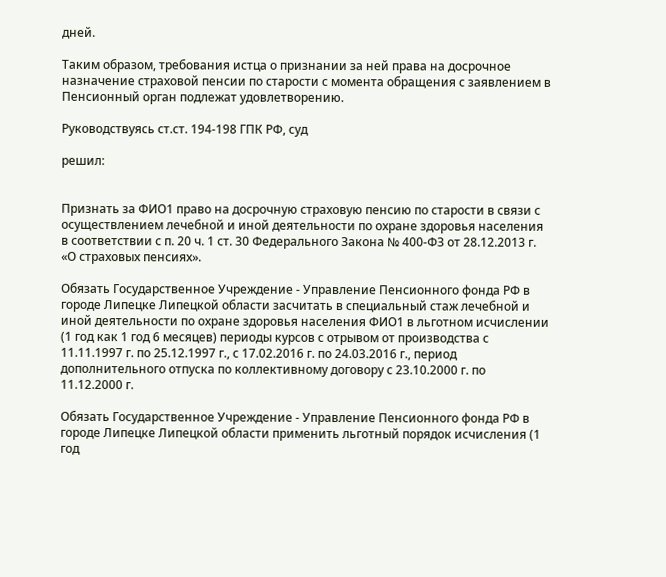дней.

Таким образом, требования истца о признании за ней права на досрочное назначение страховой пенсии по старости с момента обращения с заявлением в Пенсионный орган подлежат удовлетворению.

Руководствуясь ст.ст. 194-198 ГПК РФ, суд

решил:


Признать за ФИО1 право на досрочную страховую пенсию по старости в связи с осуществлением лечебной и иной деятельности по охране здоровья населения в соответствии с п. 20 ч. 1 ст. 30 Федерального Закона № 400-ФЗ от 28.12.2013 г. «О страховых пенсиях».

Обязать Государственное Учреждение - Управление Пенсионного фонда РФ в городе Липецке Липецкой области засчитать в специальный стаж лечебной и иной деятельности по охране здоровья населения ФИО1 в льготном исчислении (1 год как 1 год 6 месяцев) периоды курсов с отрывом от производства с 11.11.1997 г. по 25.12.1997 г., с 17.02.2016 г. по 24.03.2016 г., период дополнительного отпуска по коллективному договору с 23.10.2000 г. по 11.12.2000 г.

Обязать Государственное Учреждение - Управление Пенсионного фонда РФ в городе Липецке Липецкой области применить льготный порядок исчисления (1 год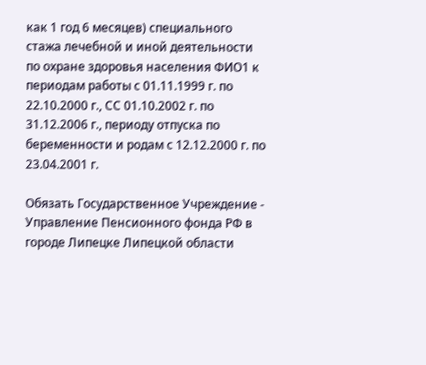как 1 год 6 месяцев) специального стажа лечебной и иной деятельности по охране здоровья населения ФИО1 к периодам работы с 01.11.1999 г. по 22.10.2000 г., СС 01.10.2002 г. по 31.12.2006 г., периоду отпуска по беременности и родам с 12.12.2000 г. по 23.04.2001 г.

Обязать Государственное Учреждение - Управление Пенсионного фонда РФ в городе Липецке Липецкой области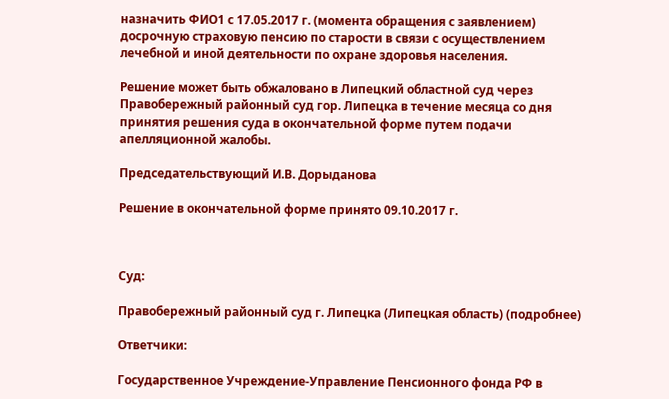назначить ФИО1 с 17.05.2017 г. (момента обращения с заявлением) досрочную страховую пенсию по старости в связи с осуществлением лечебной и иной деятельности по охране здоровья населения.

Решение может быть обжаловано в Липецкий областной суд через Правобережный районный суд гор. Липецка в течение месяца со дня принятия решения суда в окончательной форме путем подачи апелляционной жалобы.

Председательствующий И.В. Дорыданова

Решение в окончательной форме принято 09.10.2017 г.



Суд:

Правобережный районный суд г. Липецка (Липецкая область) (подробнее)

Ответчики:

Государственное Учреждение-Управление Пенсионного фонда РФ в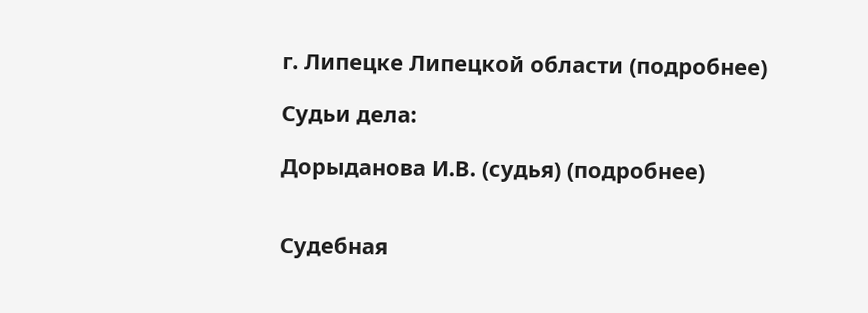г. Липецке Липецкой области (подробнее)

Судьи дела:

Дорыданова И.В. (судья) (подробнее)


Судебная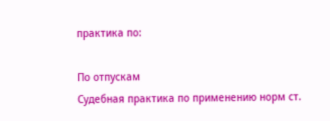практика по:

По отпускам
Судебная практика по применению норм ст.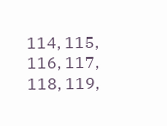114, 115, 116, 117, 118, 119,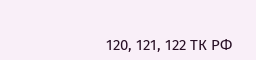120, 121, 122 ТК РФ